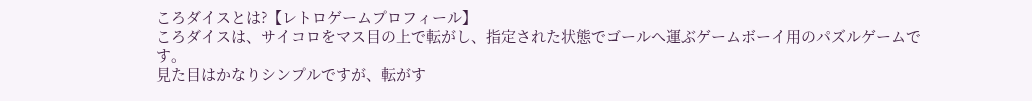ころダイスとは?【レトロゲームプロフィール】
ころダイスは、サイコロをマス目の上で転がし、指定された状態でゴールへ運ぶゲームボーイ用のパズルゲームです。
見た目はかなりシンプルですが、転がす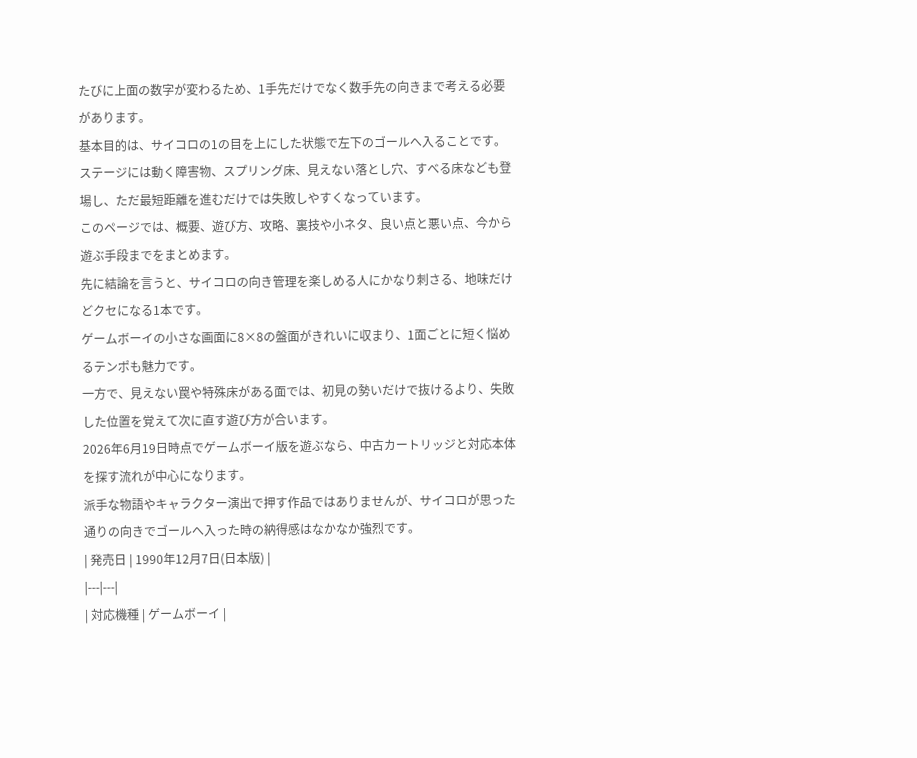たびに上面の数字が変わるため、1手先だけでなく数手先の向きまで考える必要があります。
基本目的は、サイコロの1の目を上にした状態で左下のゴールへ入ることです。
ステージには動く障害物、スプリング床、見えない落とし穴、すべる床なども登場し、ただ最短距離を進むだけでは失敗しやすくなっています。
このページでは、概要、遊び方、攻略、裏技や小ネタ、良い点と悪い点、今から遊ぶ手段までをまとめます。
先に結論を言うと、サイコロの向き管理を楽しめる人にかなり刺さる、地味だけどクセになる1本です。
ゲームボーイの小さな画面に8×8の盤面がきれいに収まり、1面ごとに短く悩めるテンポも魅力です。
一方で、見えない罠や特殊床がある面では、初見の勢いだけで抜けるより、失敗した位置を覚えて次に直す遊び方が合います。
2026年6月19日時点でゲームボーイ版を遊ぶなら、中古カートリッジと対応本体を探す流れが中心になります。
派手な物語やキャラクター演出で押す作品ではありませんが、サイコロが思った通りの向きでゴールへ入った時の納得感はなかなか強烈です。
| 発売日 | 1990年12月7日(日本版) |
|---|---|
| 対応機種 | ゲームボーイ |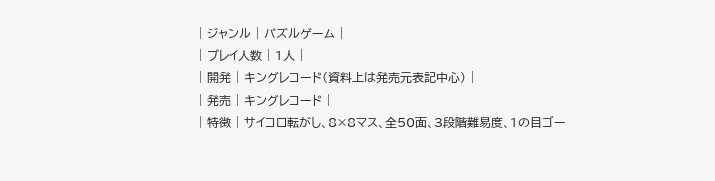| ジャンル | パズルゲーム |
| プレイ人数 | 1人 |
| 開発 | キングレコード(資料上は発売元表記中心) |
| 発売 | キングレコード |
| 特徴 | サイコロ転がし、8×8マス、全50面、3段階難易度、1の目ゴー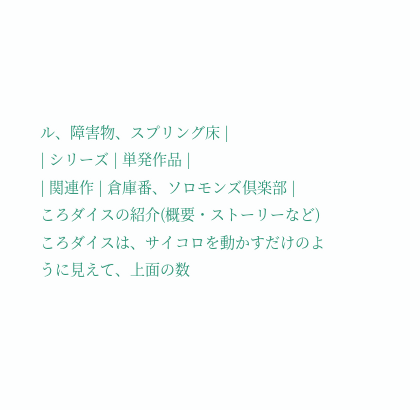ル、障害物、スプリング床 |
| シリーズ | 単発作品 |
| 関連作 | 倉庫番、ソロモンズ倶楽部 |
ころダイスの紹介(概要・ストーリーなど)
ころダイスは、サイコロを動かすだけのように見えて、上面の数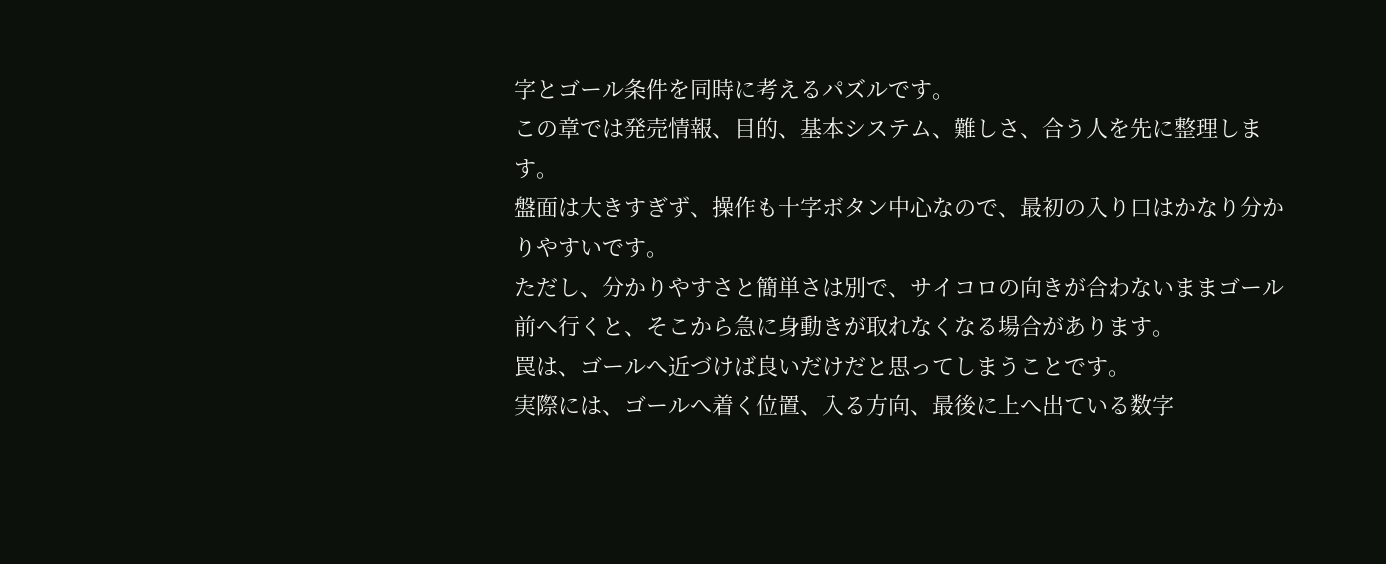字とゴール条件を同時に考えるパズルです。
この章では発売情報、目的、基本システム、難しさ、合う人を先に整理します。
盤面は大きすぎず、操作も十字ボタン中心なので、最初の入り口はかなり分かりやすいです。
ただし、分かりやすさと簡単さは別で、サイコロの向きが合わないままゴール前へ行くと、そこから急に身動きが取れなくなる場合があります。
罠は、ゴールへ近づけば良いだけだと思ってしまうことです。
実際には、ゴールへ着く位置、入る方向、最後に上へ出ている数字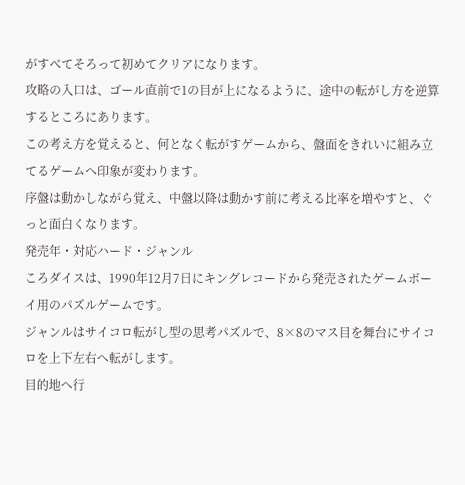がすべてそろって初めてクリアになります。
攻略の入口は、ゴール直前で1の目が上になるように、途中の転がし方を逆算するところにあります。
この考え方を覚えると、何となく転がすゲームから、盤面をきれいに組み立てるゲームへ印象が変わります。
序盤は動かしながら覚え、中盤以降は動かす前に考える比率を増やすと、ぐっと面白くなります。
発売年・対応ハード・ジャンル
ころダイスは、1990年12月7日にキングレコードから発売されたゲームボーイ用のパズルゲームです。
ジャンルはサイコロ転がし型の思考パズルで、8×8のマス目を舞台にサイコロを上下左右へ転がします。
目的地へ行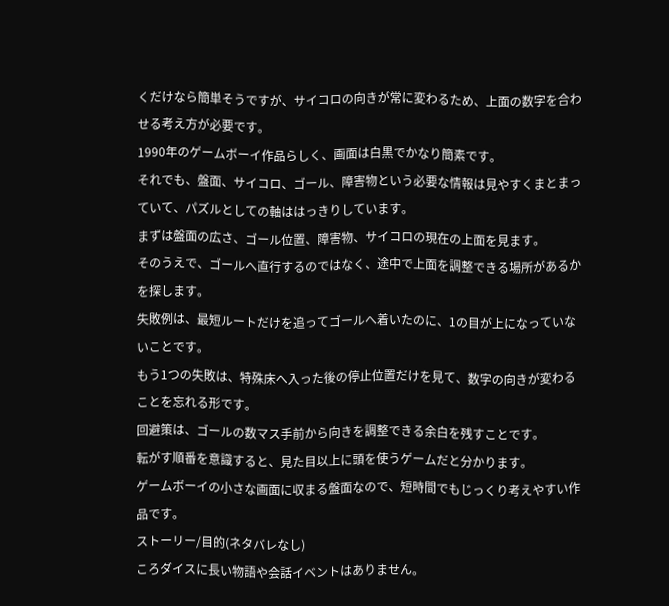くだけなら簡単そうですが、サイコロの向きが常に変わるため、上面の数字を合わせる考え方が必要です。
1990年のゲームボーイ作品らしく、画面は白黒でかなり簡素です。
それでも、盤面、サイコロ、ゴール、障害物という必要な情報は見やすくまとまっていて、パズルとしての軸ははっきりしています。
まずは盤面の広さ、ゴール位置、障害物、サイコロの現在の上面を見ます。
そのうえで、ゴールへ直行するのではなく、途中で上面を調整できる場所があるかを探します。
失敗例は、最短ルートだけを追ってゴールへ着いたのに、1の目が上になっていないことです。
もう1つの失敗は、特殊床へ入った後の停止位置だけを見て、数字の向きが変わることを忘れる形です。
回避策は、ゴールの数マス手前から向きを調整できる余白を残すことです。
転がす順番を意識すると、見た目以上に頭を使うゲームだと分かります。
ゲームボーイの小さな画面に収まる盤面なので、短時間でもじっくり考えやすい作品です。
ストーリー/目的(ネタバレなし)
ころダイスに長い物語や会話イベントはありません。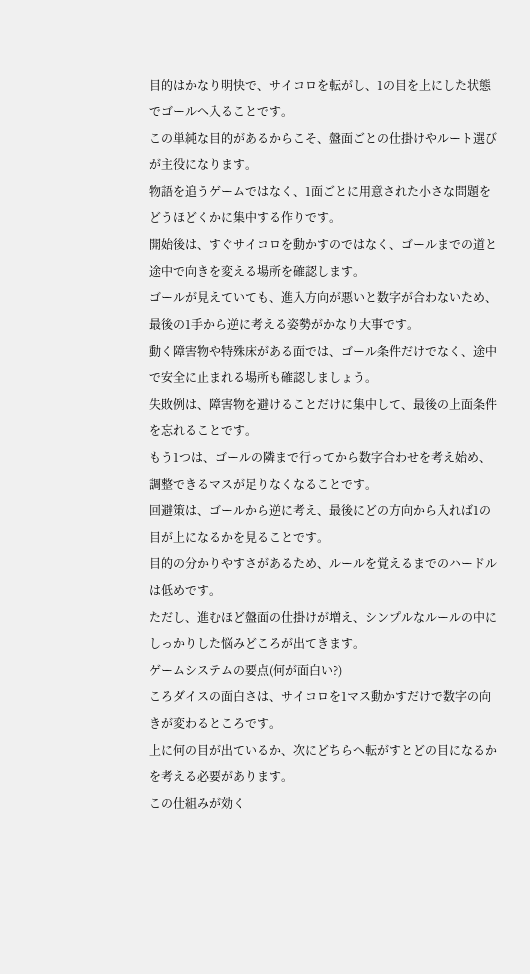目的はかなり明快で、サイコロを転がし、1の目を上にした状態でゴールへ入ることです。
この単純な目的があるからこそ、盤面ごとの仕掛けやルート選びが主役になります。
物語を追うゲームではなく、1面ごとに用意された小さな問題をどうほどくかに集中する作りです。
開始後は、すぐサイコロを動かすのではなく、ゴールまでの道と途中で向きを変える場所を確認します。
ゴールが見えていても、進入方向が悪いと数字が合わないため、最後の1手から逆に考える姿勢がかなり大事です。
動く障害物や特殊床がある面では、ゴール条件だけでなく、途中で安全に止まれる場所も確認しましょう。
失敗例は、障害物を避けることだけに集中して、最後の上面条件を忘れることです。
もう1つは、ゴールの隣まで行ってから数字合わせを考え始め、調整できるマスが足りなくなることです。
回避策は、ゴールから逆に考え、最後にどの方向から入れば1の目が上になるかを見ることです。
目的の分かりやすさがあるため、ルールを覚えるまでのハードルは低めです。
ただし、進むほど盤面の仕掛けが増え、シンプルなルールの中にしっかりした悩みどころが出てきます。
ゲームシステムの要点(何が面白い?)
ころダイスの面白さは、サイコロを1マス動かすだけで数字の向きが変わるところです。
上に何の目が出ているか、次にどちらへ転がすとどの目になるかを考える必要があります。
この仕組みが効く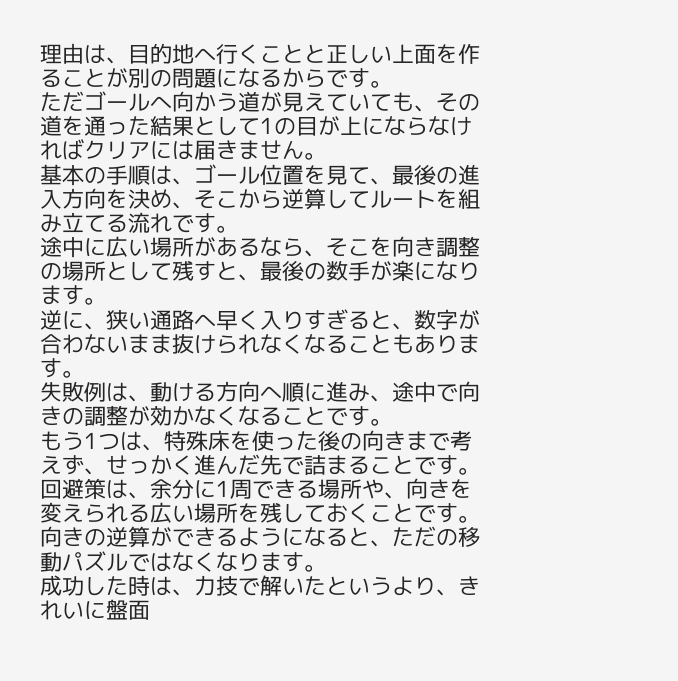理由は、目的地へ行くことと正しい上面を作ることが別の問題になるからです。
ただゴールへ向かう道が見えていても、その道を通った結果として1の目が上にならなければクリアには届きません。
基本の手順は、ゴール位置を見て、最後の進入方向を決め、そこから逆算してルートを組み立てる流れです。
途中に広い場所があるなら、そこを向き調整の場所として残すと、最後の数手が楽になります。
逆に、狭い通路へ早く入りすぎると、数字が合わないまま抜けられなくなることもあります。
失敗例は、動ける方向へ順に進み、途中で向きの調整が効かなくなることです。
もう1つは、特殊床を使った後の向きまで考えず、せっかく進んだ先で詰まることです。
回避策は、余分に1周できる場所や、向きを変えられる広い場所を残しておくことです。
向きの逆算ができるようになると、ただの移動パズルではなくなります。
成功した時は、力技で解いたというより、きれいに盤面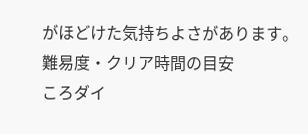がほどけた気持ちよさがあります。
難易度・クリア時間の目安
ころダイ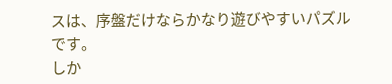スは、序盤だけならかなり遊びやすいパズルです。
しか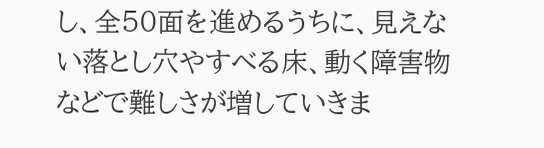し、全50面を進めるうちに、見えない落とし穴やすべる床、動く障害物などで難しさが増していきま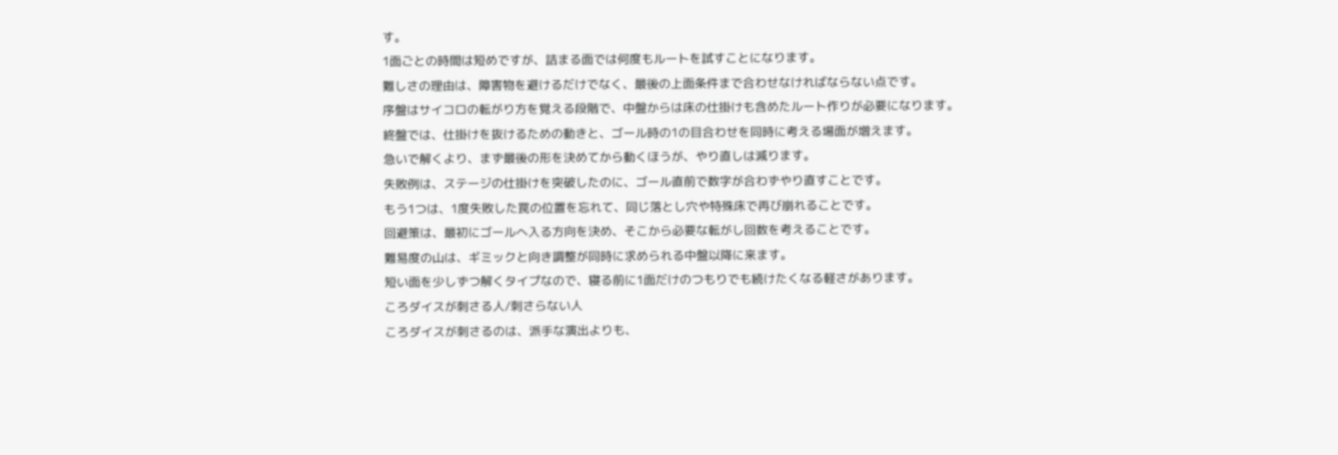す。
1面ごとの時間は短めですが、詰まる面では何度もルートを試すことになります。
難しさの理由は、障害物を避けるだけでなく、最後の上面条件まで合わせなければならない点です。
序盤はサイコロの転がり方を覚える段階で、中盤からは床の仕掛けも含めたルート作りが必要になります。
終盤では、仕掛けを抜けるための動きと、ゴール時の1の目合わせを同時に考える場面が増えます。
急いで解くより、まず最後の形を決めてから動くほうが、やり直しは減ります。
失敗例は、ステージの仕掛けを突破したのに、ゴール直前で数字が合わずやり直すことです。
もう1つは、1度失敗した罠の位置を忘れて、同じ落とし穴や特殊床で再び崩れることです。
回避策は、最初にゴールへ入る方向を決め、そこから必要な転がし回数を考えることです。
難易度の山は、ギミックと向き調整が同時に求められる中盤以降に来ます。
短い面を少しずつ解くタイプなので、寝る前に1面だけのつもりでも続けたくなる軽さがあります。
ころダイスが刺さる人/刺さらない人
ころダイスが刺さるのは、派手な演出よりも、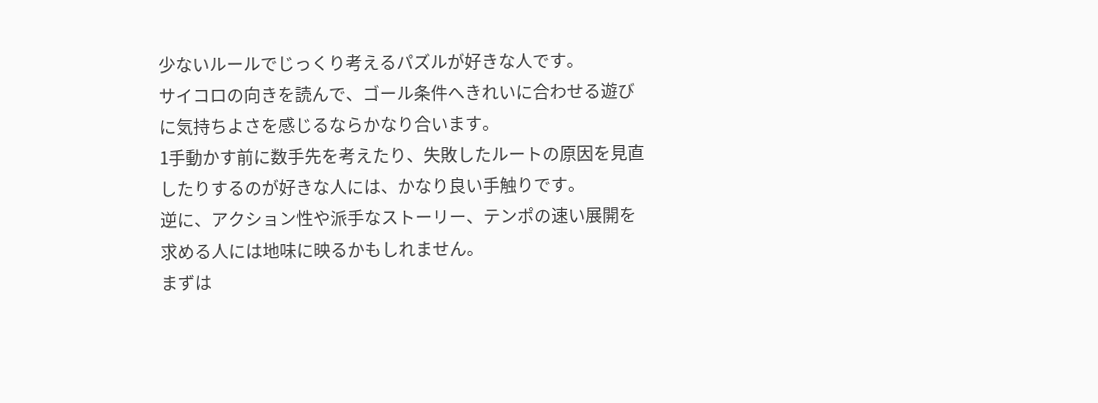少ないルールでじっくり考えるパズルが好きな人です。
サイコロの向きを読んで、ゴール条件へきれいに合わせる遊びに気持ちよさを感じるならかなり合います。
1手動かす前に数手先を考えたり、失敗したルートの原因を見直したりするのが好きな人には、かなり良い手触りです。
逆に、アクション性や派手なストーリー、テンポの速い展開を求める人には地味に映るかもしれません。
まずは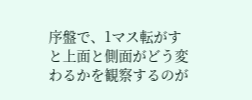序盤で、1マス転がすと上面と側面がどう変わるかを観察するのが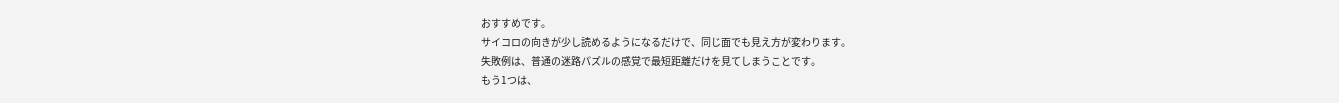おすすめです。
サイコロの向きが少し読めるようになるだけで、同じ面でも見え方が変わります。
失敗例は、普通の迷路パズルの感覚で最短距離だけを見てしまうことです。
もう1つは、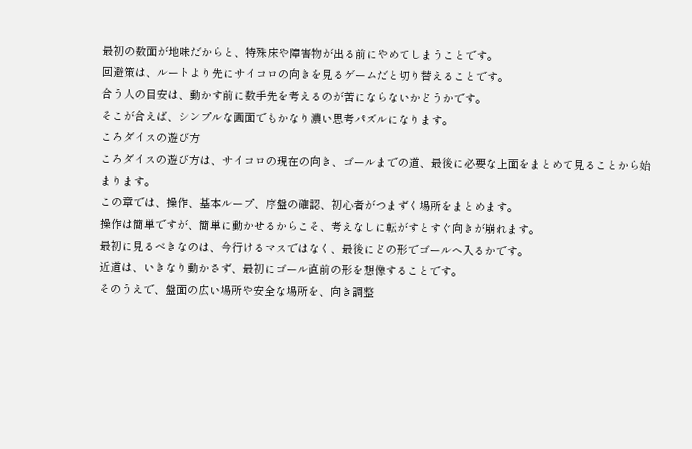最初の数面が地味だからと、特殊床や障害物が出る前にやめてしまうことです。
回避策は、ルートより先にサイコロの向きを見るゲームだと切り替えることです。
合う人の目安は、動かす前に数手先を考えるのが苦にならないかどうかです。
そこが合えば、シンプルな画面でもかなり濃い思考パズルになります。
ころダイスの遊び方
ころダイスの遊び方は、サイコロの現在の向き、ゴールまでの道、最後に必要な上面をまとめて見ることから始まります。
この章では、操作、基本ループ、序盤の確認、初心者がつまずく場所をまとめます。
操作は簡単ですが、簡単に動かせるからこそ、考えなしに転がすとすぐ向きが崩れます。
最初に見るべきなのは、今行けるマスではなく、最後にどの形でゴールへ入るかです。
近道は、いきなり動かさず、最初にゴール直前の形を想像することです。
そのうえで、盤面の広い場所や安全な場所を、向き調整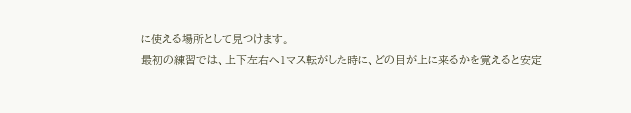に使える場所として見つけます。
最初の練習では、上下左右へ1マス転がした時に、どの目が上に来るかを覚えると安定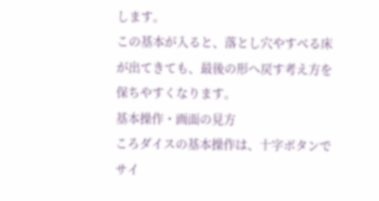します。
この基本が入ると、落とし穴やすべる床が出てきても、最後の形へ戻す考え方を保ちやすくなります。
基本操作・画面の見方
ころダイスの基本操作は、十字ボタンでサイ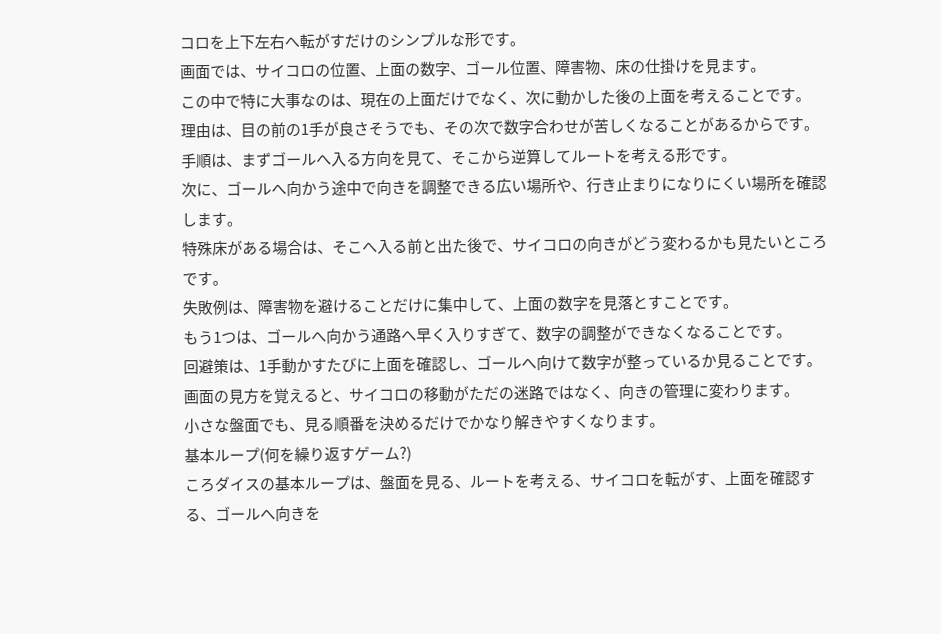コロを上下左右へ転がすだけのシンプルな形です。
画面では、サイコロの位置、上面の数字、ゴール位置、障害物、床の仕掛けを見ます。
この中で特に大事なのは、現在の上面だけでなく、次に動かした後の上面を考えることです。
理由は、目の前の1手が良さそうでも、その次で数字合わせが苦しくなることがあるからです。
手順は、まずゴールへ入る方向を見て、そこから逆算してルートを考える形です。
次に、ゴールへ向かう途中で向きを調整できる広い場所や、行き止まりになりにくい場所を確認します。
特殊床がある場合は、そこへ入る前と出た後で、サイコロの向きがどう変わるかも見たいところです。
失敗例は、障害物を避けることだけに集中して、上面の数字を見落とすことです。
もう1つは、ゴールへ向かう通路へ早く入りすぎて、数字の調整ができなくなることです。
回避策は、1手動かすたびに上面を確認し、ゴールへ向けて数字が整っているか見ることです。
画面の見方を覚えると、サイコロの移動がただの迷路ではなく、向きの管理に変わります。
小さな盤面でも、見る順番を決めるだけでかなり解きやすくなります。
基本ループ(何を繰り返すゲーム?)
ころダイスの基本ループは、盤面を見る、ルートを考える、サイコロを転がす、上面を確認する、ゴールへ向きを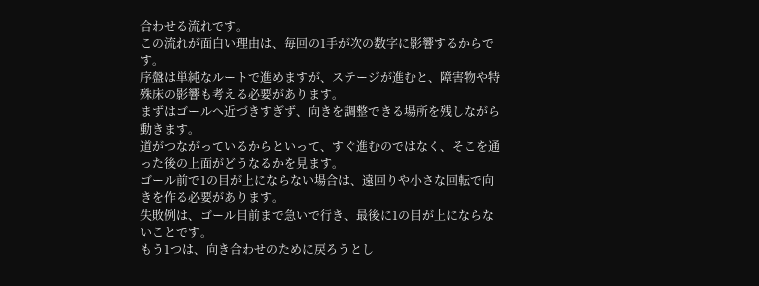合わせる流れです。
この流れが面白い理由は、毎回の1手が次の数字に影響するからです。
序盤は単純なルートで進めますが、ステージが進むと、障害物や特殊床の影響も考える必要があります。
まずはゴールへ近づきすぎず、向きを調整できる場所を残しながら動きます。
道がつながっているからといって、すぐ進むのではなく、そこを通った後の上面がどうなるかを見ます。
ゴール前で1の目が上にならない場合は、遠回りや小さな回転で向きを作る必要があります。
失敗例は、ゴール目前まで急いで行き、最後に1の目が上にならないことです。
もう1つは、向き合わせのために戻ろうとし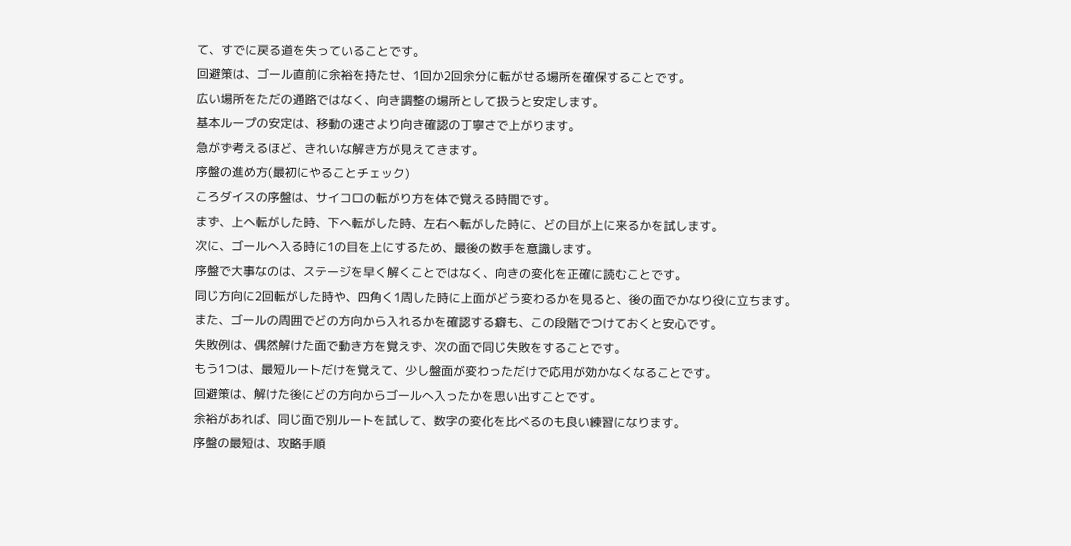て、すでに戻る道を失っていることです。
回避策は、ゴール直前に余裕を持たせ、1回か2回余分に転がせる場所を確保することです。
広い場所をただの通路ではなく、向き調整の場所として扱うと安定します。
基本ループの安定は、移動の速さより向き確認の丁寧さで上がります。
急がず考えるほど、きれいな解き方が見えてきます。
序盤の進め方(最初にやることチェック)
ころダイスの序盤は、サイコロの転がり方を体で覚える時間です。
まず、上へ転がした時、下へ転がした時、左右へ転がした時に、どの目が上に来るかを試します。
次に、ゴールへ入る時に1の目を上にするため、最後の数手を意識します。
序盤で大事なのは、ステージを早く解くことではなく、向きの変化を正確に読むことです。
同じ方向に2回転がした時や、四角く1周した時に上面がどう変わるかを見ると、後の面でかなり役に立ちます。
また、ゴールの周囲でどの方向から入れるかを確認する癖も、この段階でつけておくと安心です。
失敗例は、偶然解けた面で動き方を覚えず、次の面で同じ失敗をすることです。
もう1つは、最短ルートだけを覚えて、少し盤面が変わっただけで応用が効かなくなることです。
回避策は、解けた後にどの方向からゴールへ入ったかを思い出すことです。
余裕があれば、同じ面で別ルートを試して、数字の変化を比べるのも良い練習になります。
序盤の最短は、攻略手順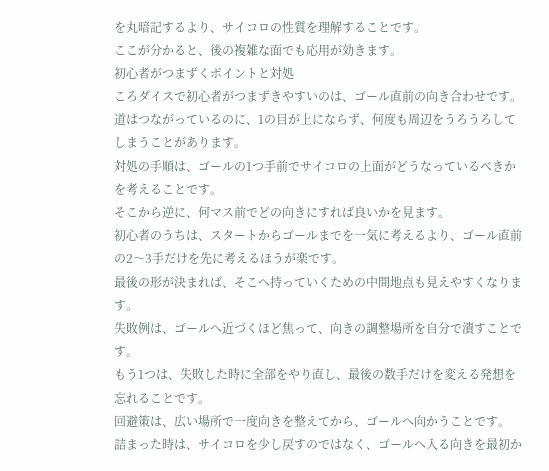を丸暗記するより、サイコロの性質を理解することです。
ここが分かると、後の複雑な面でも応用が効きます。
初心者がつまずくポイントと対処
ころダイスで初心者がつまずきやすいのは、ゴール直前の向き合わせです。
道はつながっているのに、1の目が上にならず、何度も周辺をうろうろしてしまうことがあります。
対処の手順は、ゴールの1つ手前でサイコロの上面がどうなっているべきかを考えることです。
そこから逆に、何マス前でどの向きにすれば良いかを見ます。
初心者のうちは、スタートからゴールまでを一気に考えるより、ゴール直前の2〜3手だけを先に考えるほうが楽です。
最後の形が決まれば、そこへ持っていくための中間地点も見えやすくなります。
失敗例は、ゴールへ近づくほど焦って、向きの調整場所を自分で潰すことです。
もう1つは、失敗した時に全部をやり直し、最後の数手だけを変える発想を忘れることです。
回避策は、広い場所で一度向きを整えてから、ゴールへ向かうことです。
詰まった時は、サイコロを少し戻すのではなく、ゴールへ入る向きを最初か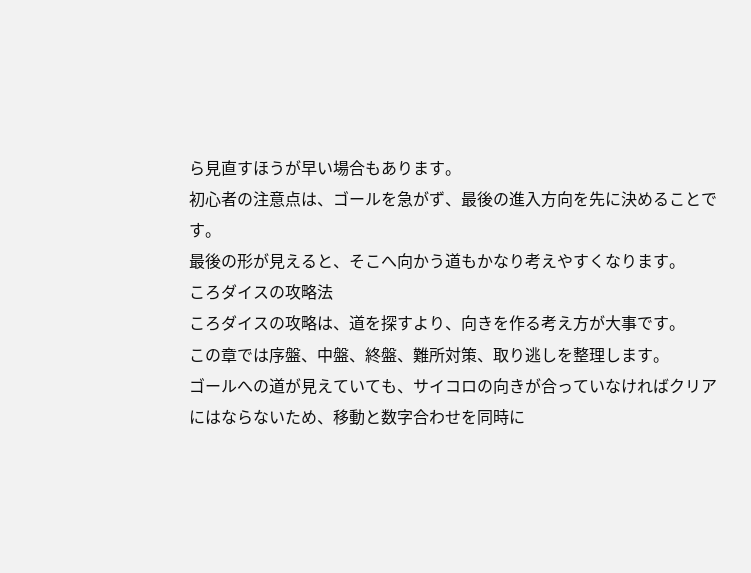ら見直すほうが早い場合もあります。
初心者の注意点は、ゴールを急がず、最後の進入方向を先に決めることです。
最後の形が見えると、そこへ向かう道もかなり考えやすくなります。
ころダイスの攻略法
ころダイスの攻略は、道を探すより、向きを作る考え方が大事です。
この章では序盤、中盤、終盤、難所対策、取り逃しを整理します。
ゴールへの道が見えていても、サイコロの向きが合っていなければクリアにはならないため、移動と数字合わせを同時に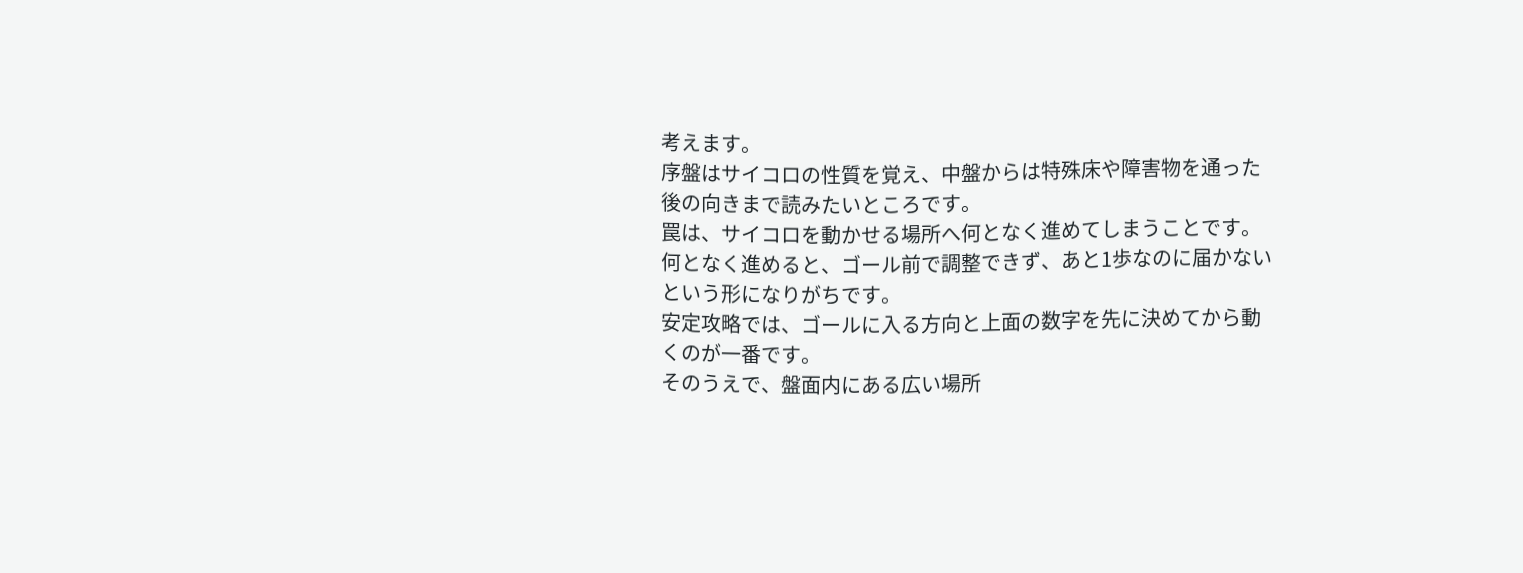考えます。
序盤はサイコロの性質を覚え、中盤からは特殊床や障害物を通った後の向きまで読みたいところです。
罠は、サイコロを動かせる場所へ何となく進めてしまうことです。
何となく進めると、ゴール前で調整できず、あと1歩なのに届かないという形になりがちです。
安定攻略では、ゴールに入る方向と上面の数字を先に決めてから動くのが一番です。
そのうえで、盤面内にある広い場所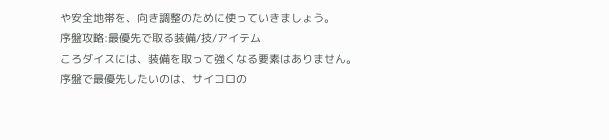や安全地帯を、向き調整のために使っていきましょう。
序盤攻略:最優先で取る装備/技/アイテム
ころダイスには、装備を取って強くなる要素はありません。
序盤で最優先したいのは、サイコロの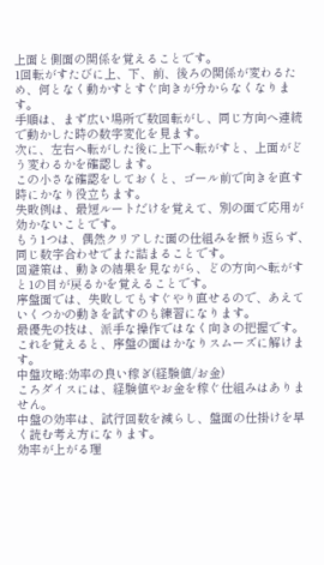上面と側面の関係を覚えることです。
1回転がすたびに上、下、前、後ろの関係が変わるため、何となく動かすとすぐ向きが分からなくなります。
手順は、まず広い場所で数回転がし、同じ方向へ連続で動かした時の数字変化を見ます。
次に、左右へ転がした後に上下へ転がすと、上面がどう変わるかを確認します。
この小さな確認をしておくと、ゴール前で向きを直す時にかなり役立ちます。
失敗例は、最短ルートだけを覚えて、別の面で応用が効かないことです。
もう1つは、偶然クリアした面の仕組みを振り返らず、同じ数字合わせでまた詰まることです。
回避策は、動きの結果を見ながら、どの方向へ転がすと1の目が戻るかを覚えることです。
序盤面では、失敗してもすぐやり直せるので、あえていくつかの動きを試すのも練習になります。
最優先の技は、派手な操作ではなく向きの把握です。
これを覚えると、序盤の面はかなりスムーズに解けます。
中盤攻略:効率の良い稼ぎ(経験値/お金)
ころダイスには、経験値やお金を稼ぐ仕組みはありません。
中盤の効率は、試行回数を減らし、盤面の仕掛けを早く読む考え方になります。
効率が上がる理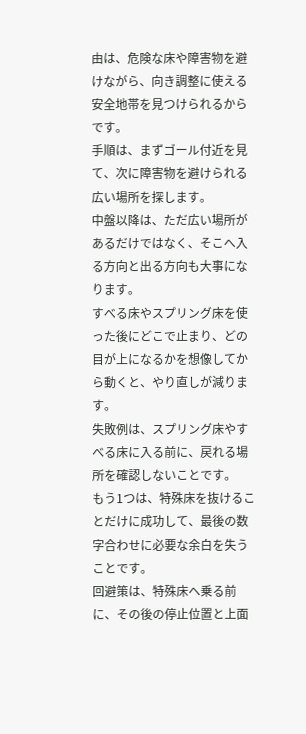由は、危険な床や障害物を避けながら、向き調整に使える安全地帯を見つけられるからです。
手順は、まずゴール付近を見て、次に障害物を避けられる広い場所を探します。
中盤以降は、ただ広い場所があるだけではなく、そこへ入る方向と出る方向も大事になります。
すべる床やスプリング床を使った後にどこで止まり、どの目が上になるかを想像してから動くと、やり直しが減ります。
失敗例は、スプリング床やすべる床に入る前に、戻れる場所を確認しないことです。
もう1つは、特殊床を抜けることだけに成功して、最後の数字合わせに必要な余白を失うことです。
回避策は、特殊床へ乗る前に、その後の停止位置と上面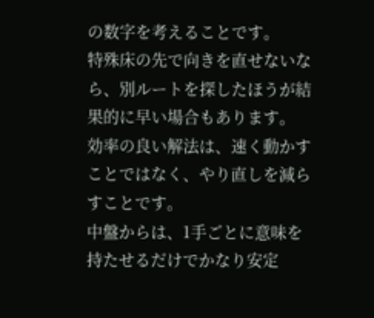の数字を考えることです。
特殊床の先で向きを直せないなら、別ルートを探したほうが結果的に早い場合もあります。
効率の良い解法は、速く動かすことではなく、やり直しを減らすことです。
中盤からは、1手ごとに意味を持たせるだけでかなり安定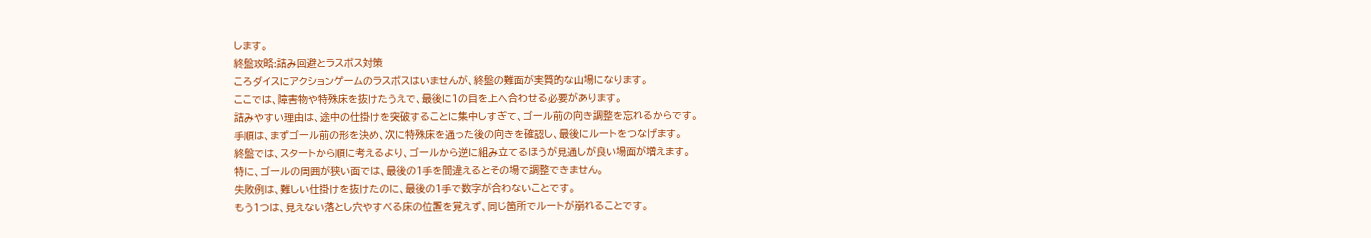します。
終盤攻略:詰み回避とラスボス対策
ころダイスにアクションゲームのラスボスはいませんが、終盤の難面が実質的な山場になります。
ここでは、障害物や特殊床を抜けたうえで、最後に1の目を上へ合わせる必要があります。
詰みやすい理由は、途中の仕掛けを突破することに集中しすぎて、ゴール前の向き調整を忘れるからです。
手順は、まずゴール前の形を決め、次に特殊床を通った後の向きを確認し、最後にルートをつなげます。
終盤では、スタートから順に考えるより、ゴールから逆に組み立てるほうが見通しが良い場面が増えます。
特に、ゴールの周囲が狭い面では、最後の1手を間違えるとその場で調整できません。
失敗例は、難しい仕掛けを抜けたのに、最後の1手で数字が合わないことです。
もう1つは、見えない落とし穴やすべる床の位置を覚えず、同じ箇所でルートが崩れることです。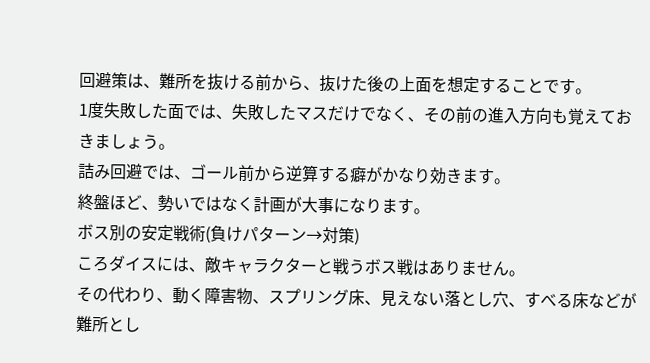回避策は、難所を抜ける前から、抜けた後の上面を想定することです。
1度失敗した面では、失敗したマスだけでなく、その前の進入方向も覚えておきましょう。
詰み回避では、ゴール前から逆算する癖がかなり効きます。
終盤ほど、勢いではなく計画が大事になります。
ボス別の安定戦術(負けパターン→対策)
ころダイスには、敵キャラクターと戦うボス戦はありません。
その代わり、動く障害物、スプリング床、見えない落とし穴、すべる床などが難所とし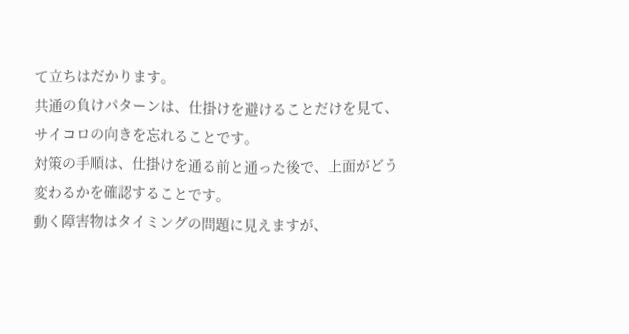て立ちはだかります。
共通の負けパターンは、仕掛けを避けることだけを見て、サイコロの向きを忘れることです。
対策の手順は、仕掛けを通る前と通った後で、上面がどう変わるかを確認することです。
動く障害物はタイミングの問題に見えますが、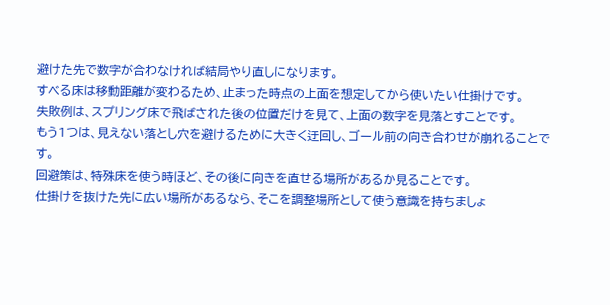避けた先で数字が合わなければ結局やり直しになります。
すべる床は移動距離が変わるため、止まった時点の上面を想定してから使いたい仕掛けです。
失敗例は、スプリング床で飛ばされた後の位置だけを見て、上面の数字を見落とすことです。
もう1つは、見えない落とし穴を避けるために大きく迂回し、ゴール前の向き合わせが崩れることです。
回避策は、特殊床を使う時ほど、その後に向きを直せる場所があるか見ることです。
仕掛けを抜けた先に広い場所があるなら、そこを調整場所として使う意識を持ちましょ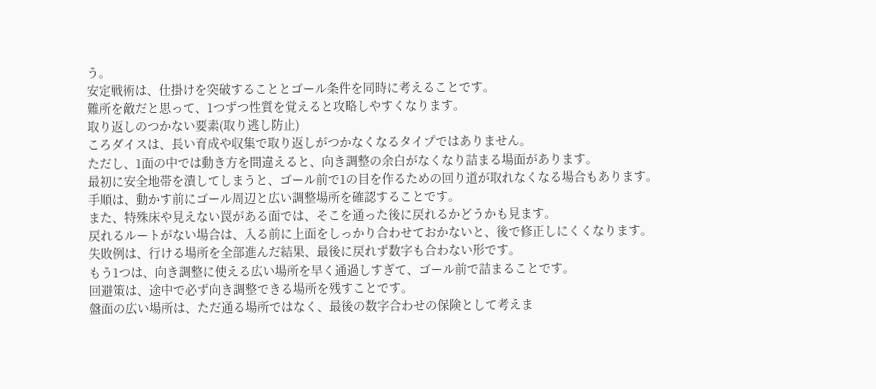う。
安定戦術は、仕掛けを突破することとゴール条件を同時に考えることです。
難所を敵だと思って、1つずつ性質を覚えると攻略しやすくなります。
取り返しのつかない要素(取り逃し防止)
ころダイスは、長い育成や収集で取り返しがつかなくなるタイプではありません。
ただし、1面の中では動き方を間違えると、向き調整の余白がなくなり詰まる場面があります。
最初に安全地帯を潰してしまうと、ゴール前で1の目を作るための回り道が取れなくなる場合もあります。
手順は、動かす前にゴール周辺と広い調整場所を確認することです。
また、特殊床や見えない罠がある面では、そこを通った後に戻れるかどうかも見ます。
戻れるルートがない場合は、入る前に上面をしっかり合わせておかないと、後で修正しにくくなります。
失敗例は、行ける場所を全部進んだ結果、最後に戻れず数字も合わない形です。
もう1つは、向き調整に使える広い場所を早く通過しすぎて、ゴール前で詰まることです。
回避策は、途中で必ず向き調整できる場所を残すことです。
盤面の広い場所は、ただ通る場所ではなく、最後の数字合わせの保険として考えま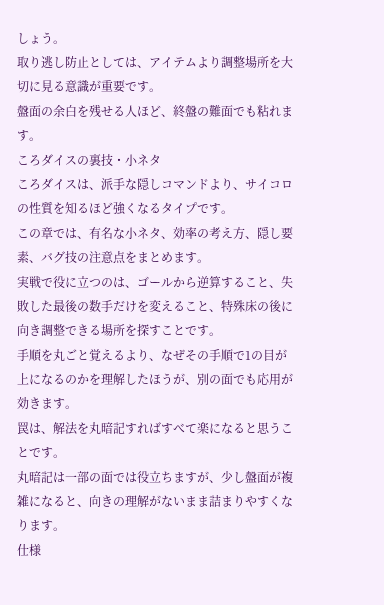しょう。
取り逃し防止としては、アイテムより調整場所を大切に見る意識が重要です。
盤面の余白を残せる人ほど、終盤の難面でも粘れます。
ころダイスの裏技・小ネタ
ころダイスは、派手な隠しコマンドより、サイコロの性質を知るほど強くなるタイプです。
この章では、有名な小ネタ、効率の考え方、隠し要素、バグ技の注意点をまとめます。
実戦で役に立つのは、ゴールから逆算すること、失敗した最後の数手だけを変えること、特殊床の後に向き調整できる場所を探すことです。
手順を丸ごと覚えるより、なぜその手順で1の目が上になるのかを理解したほうが、別の面でも応用が効きます。
罠は、解法を丸暗記すればすべて楽になると思うことです。
丸暗記は一部の面では役立ちますが、少し盤面が複雑になると、向きの理解がないまま詰まりやすくなります。
仕様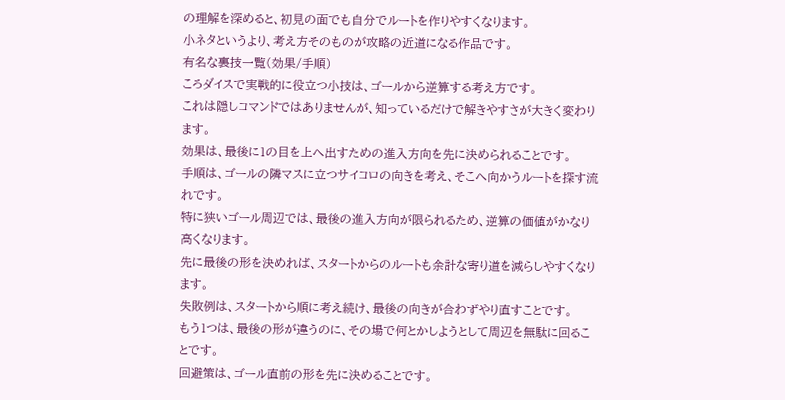の理解を深めると、初見の面でも自分でルートを作りやすくなります。
小ネタというより、考え方そのものが攻略の近道になる作品です。
有名な裏技一覧(効果/手順)
ころダイスで実戦的に役立つ小技は、ゴールから逆算する考え方です。
これは隠しコマンドではありませんが、知っているだけで解きやすさが大きく変わります。
効果は、最後に1の目を上へ出すための進入方向を先に決められることです。
手順は、ゴールの隣マスに立つサイコロの向きを考え、そこへ向かうルートを探す流れです。
特に狭いゴール周辺では、最後の進入方向が限られるため、逆算の価値がかなり高くなります。
先に最後の形を決めれば、スタートからのルートも余計な寄り道を減らしやすくなります。
失敗例は、スタートから順に考え続け、最後の向きが合わずやり直すことです。
もう1つは、最後の形が違うのに、その場で何とかしようとして周辺を無駄に回ることです。
回避策は、ゴール直前の形を先に決めることです。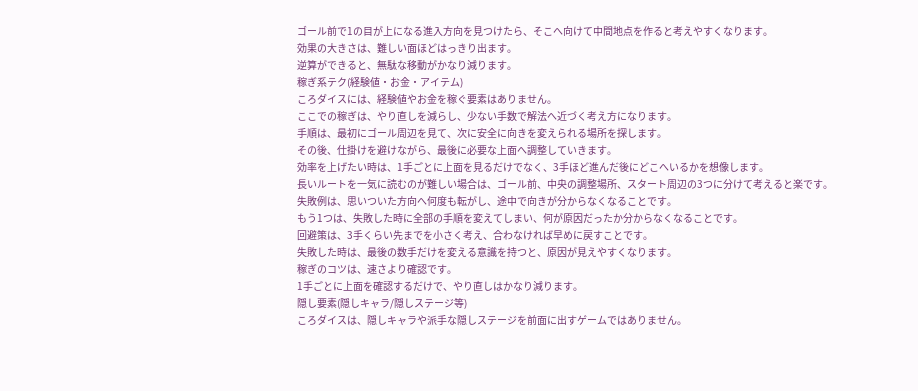ゴール前で1の目が上になる進入方向を見つけたら、そこへ向けて中間地点を作ると考えやすくなります。
効果の大きさは、難しい面ほどはっきり出ます。
逆算ができると、無駄な移動がかなり減ります。
稼ぎ系テク(経験値・お金・アイテム)
ころダイスには、経験値やお金を稼ぐ要素はありません。
ここでの稼ぎは、やり直しを減らし、少ない手数で解法へ近づく考え方になります。
手順は、最初にゴール周辺を見て、次に安全に向きを変えられる場所を探します。
その後、仕掛けを避けながら、最後に必要な上面へ調整していきます。
効率を上げたい時は、1手ごとに上面を見るだけでなく、3手ほど進んだ後にどこへいるかを想像します。
長いルートを一気に読むのが難しい場合は、ゴール前、中央の調整場所、スタート周辺の3つに分けて考えると楽です。
失敗例は、思いついた方向へ何度も転がし、途中で向きが分からなくなることです。
もう1つは、失敗した時に全部の手順を変えてしまい、何が原因だったか分からなくなることです。
回避策は、3手くらい先までを小さく考え、合わなければ早めに戻すことです。
失敗した時は、最後の数手だけを変える意識を持つと、原因が見えやすくなります。
稼ぎのコツは、速さより確認です。
1手ごとに上面を確認するだけで、やり直しはかなり減ります。
隠し要素(隠しキャラ/隠しステージ等)
ころダイスは、隠しキャラや派手な隠しステージを前面に出すゲームではありません。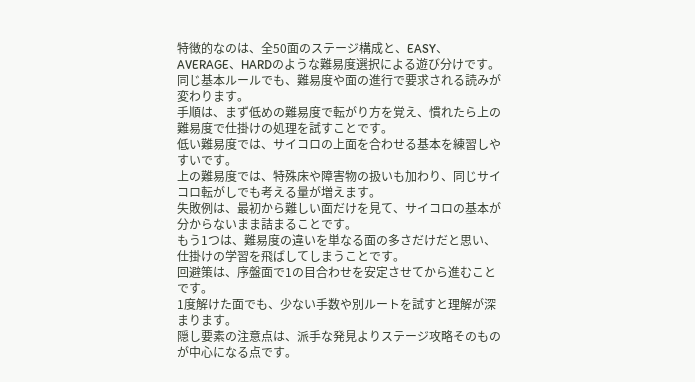特徴的なのは、全50面のステージ構成と、EASY、AVERAGE、HARDのような難易度選択による遊び分けです。
同じ基本ルールでも、難易度や面の進行で要求される読みが変わります。
手順は、まず低めの難易度で転がり方を覚え、慣れたら上の難易度で仕掛けの処理を試すことです。
低い難易度では、サイコロの上面を合わせる基本を練習しやすいです。
上の難易度では、特殊床や障害物の扱いも加わり、同じサイコロ転がしでも考える量が増えます。
失敗例は、最初から難しい面だけを見て、サイコロの基本が分からないまま詰まることです。
もう1つは、難易度の違いを単なる面の多さだけだと思い、仕掛けの学習を飛ばしてしまうことです。
回避策は、序盤面で1の目合わせを安定させてから進むことです。
1度解けた面でも、少ない手数や別ルートを試すと理解が深まります。
隠し要素の注意点は、派手な発見よりステージ攻略そのものが中心になる点です。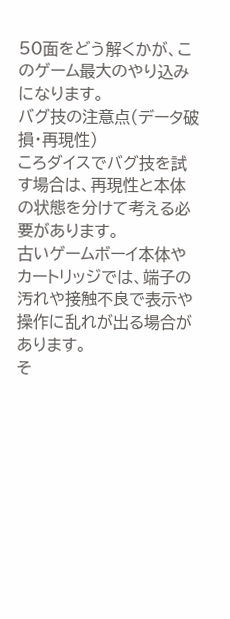50面をどう解くかが、このゲーム最大のやり込みになります。
バグ技の注意点(データ破損・再現性)
ころダイスでバグ技を試す場合は、再現性と本体の状態を分けて考える必要があります。
古いゲームボーイ本体やカートリッジでは、端子の汚れや接触不良で表示や操作に乱れが出る場合があります。
そ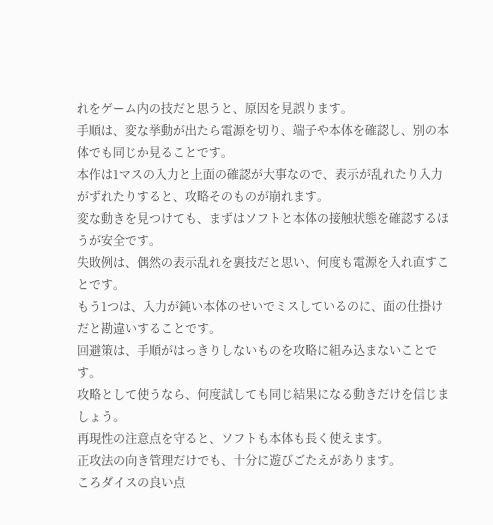れをゲーム内の技だと思うと、原因を見誤ります。
手順は、変な挙動が出たら電源を切り、端子や本体を確認し、別の本体でも同じか見ることです。
本作は1マスの入力と上面の確認が大事なので、表示が乱れたり入力がずれたりすると、攻略そのものが崩れます。
変な動きを見つけても、まずはソフトと本体の接触状態を確認するほうが安全です。
失敗例は、偶然の表示乱れを裏技だと思い、何度も電源を入れ直すことです。
もう1つは、入力が鈍い本体のせいでミスしているのに、面の仕掛けだと勘違いすることです。
回避策は、手順がはっきりしないものを攻略に組み込まないことです。
攻略として使うなら、何度試しても同じ結果になる動きだけを信じましょう。
再現性の注意点を守ると、ソフトも本体も長く使えます。
正攻法の向き管理だけでも、十分に遊びごたえがあります。
ころダイスの良い点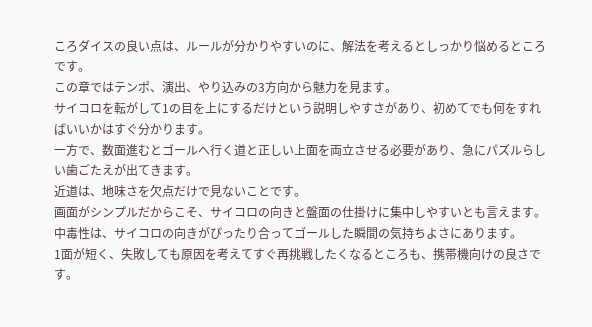ころダイスの良い点は、ルールが分かりやすいのに、解法を考えるとしっかり悩めるところです。
この章ではテンポ、演出、やり込みの3方向から魅力を見ます。
サイコロを転がして1の目を上にするだけという説明しやすさがあり、初めてでも何をすればいいかはすぐ分かります。
一方で、数面進むとゴールへ行く道と正しい上面を両立させる必要があり、急にパズルらしい歯ごたえが出てきます。
近道は、地味さを欠点だけで見ないことです。
画面がシンプルだからこそ、サイコロの向きと盤面の仕掛けに集中しやすいとも言えます。
中毒性は、サイコロの向きがぴったり合ってゴールした瞬間の気持ちよさにあります。
1面が短く、失敗しても原因を考えてすぐ再挑戦したくなるところも、携帯機向けの良さです。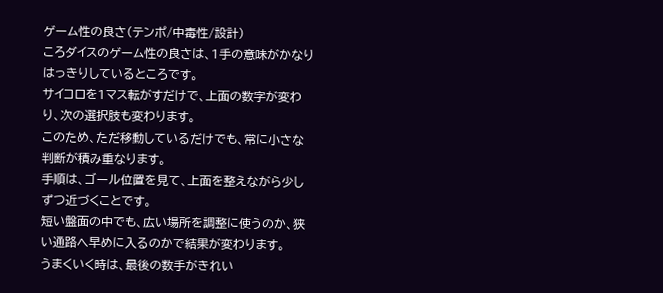ゲーム性の良さ(テンポ/中毒性/設計)
ころダイスのゲーム性の良さは、1手の意味がかなりはっきりしているところです。
サイコロを1マス転がすだけで、上面の数字が変わり、次の選択肢も変わります。
このため、ただ移動しているだけでも、常に小さな判断が積み重なります。
手順は、ゴール位置を見て、上面を整えながら少しずつ近づくことです。
短い盤面の中でも、広い場所を調整に使うのか、狭い通路へ早めに入るのかで結果が変わります。
うまくいく時は、最後の数手がきれい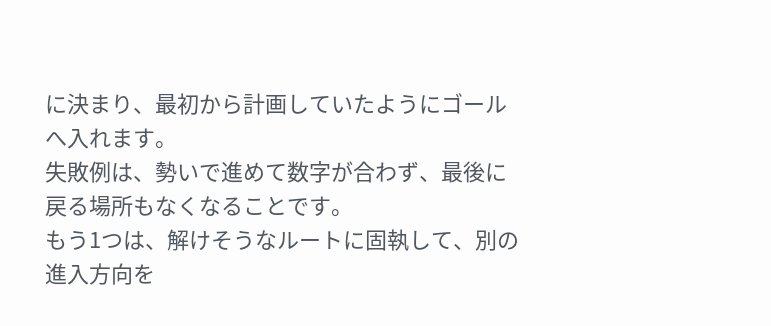に決まり、最初から計画していたようにゴールへ入れます。
失敗例は、勢いで進めて数字が合わず、最後に戻る場所もなくなることです。
もう1つは、解けそうなルートに固執して、別の進入方向を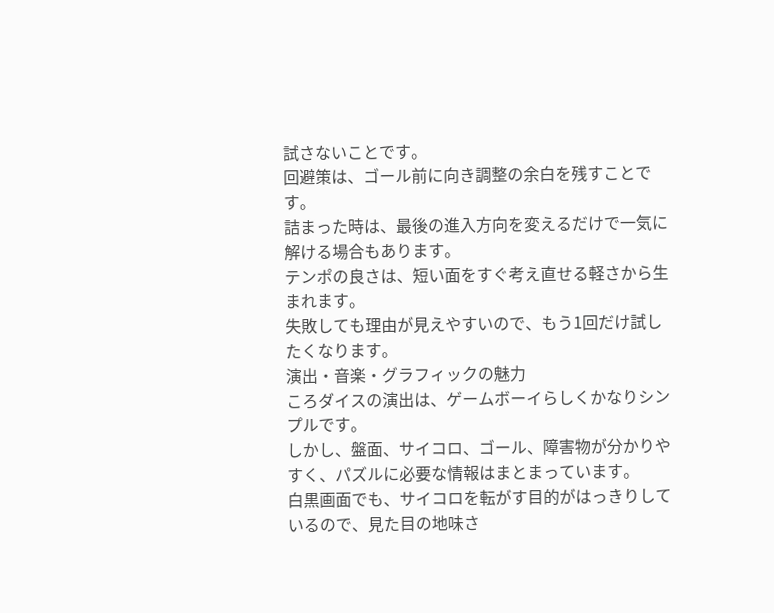試さないことです。
回避策は、ゴール前に向き調整の余白を残すことです。
詰まった時は、最後の進入方向を変えるだけで一気に解ける場合もあります。
テンポの良さは、短い面をすぐ考え直せる軽さから生まれます。
失敗しても理由が見えやすいので、もう1回だけ試したくなります。
演出・音楽・グラフィックの魅力
ころダイスの演出は、ゲームボーイらしくかなりシンプルです。
しかし、盤面、サイコロ、ゴール、障害物が分かりやすく、パズルに必要な情報はまとまっています。
白黒画面でも、サイコロを転がす目的がはっきりしているので、見た目の地味さ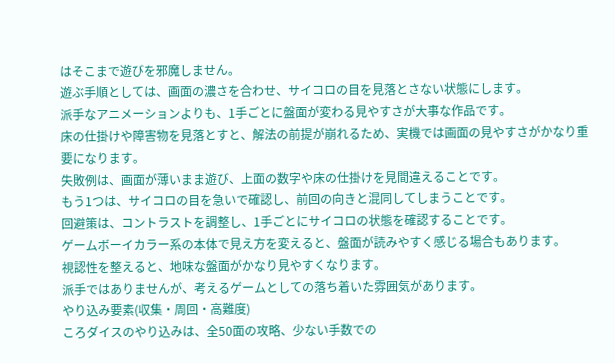はそこまで遊びを邪魔しません。
遊ぶ手順としては、画面の濃さを合わせ、サイコロの目を見落とさない状態にします。
派手なアニメーションよりも、1手ごとに盤面が変わる見やすさが大事な作品です。
床の仕掛けや障害物を見落とすと、解法の前提が崩れるため、実機では画面の見やすさがかなり重要になります。
失敗例は、画面が薄いまま遊び、上面の数字や床の仕掛けを見間違えることです。
もう1つは、サイコロの目を急いで確認し、前回の向きと混同してしまうことです。
回避策は、コントラストを調整し、1手ごとにサイコロの状態を確認することです。
ゲームボーイカラー系の本体で見え方を変えると、盤面が読みやすく感じる場合もあります。
視認性を整えると、地味な盤面がかなり見やすくなります。
派手ではありませんが、考えるゲームとしての落ち着いた雰囲気があります。
やり込み要素(収集・周回・高難度)
ころダイスのやり込みは、全50面の攻略、少ない手数での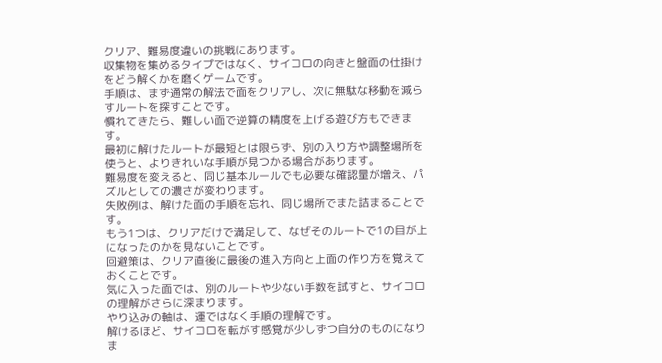クリア、難易度違いの挑戦にあります。
収集物を集めるタイプではなく、サイコロの向きと盤面の仕掛けをどう解くかを磨くゲームです。
手順は、まず通常の解法で面をクリアし、次に無駄な移動を減らすルートを探すことです。
慣れてきたら、難しい面で逆算の精度を上げる遊び方もできます。
最初に解けたルートが最短とは限らず、別の入り方や調整場所を使うと、よりきれいな手順が見つかる場合があります。
難易度を変えると、同じ基本ルールでも必要な確認量が増え、パズルとしての濃さが変わります。
失敗例は、解けた面の手順を忘れ、同じ場所でまた詰まることです。
もう1つは、クリアだけで満足して、なぜそのルートで1の目が上になったのかを見ないことです。
回避策は、クリア直後に最後の進入方向と上面の作り方を覚えておくことです。
気に入った面では、別のルートや少ない手数を試すと、サイコロの理解がさらに深まります。
やり込みの軸は、運ではなく手順の理解です。
解けるほど、サイコロを転がす感覚が少しずつ自分のものになりま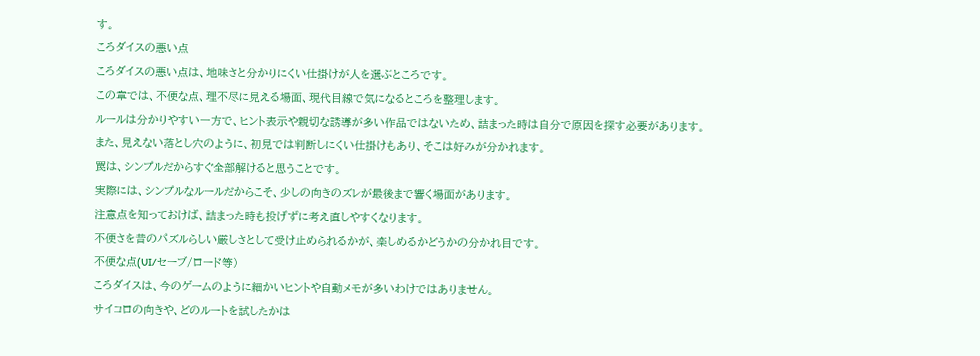す。
ころダイスの悪い点
ころダイスの悪い点は、地味さと分かりにくい仕掛けが人を選ぶところです。
この章では、不便な点、理不尽に見える場面、現代目線で気になるところを整理します。
ルールは分かりやすい一方で、ヒント表示や親切な誘導が多い作品ではないため、詰まった時は自分で原因を探す必要があります。
また、見えない落とし穴のように、初見では判断しにくい仕掛けもあり、そこは好みが分かれます。
罠は、シンプルだからすぐ全部解けると思うことです。
実際には、シンプルなルールだからこそ、少しの向きのズレが最後まで響く場面があります。
注意点を知っておけば、詰まった時も投げずに考え直しやすくなります。
不便さを昔のパズルらしい厳しさとして受け止められるかが、楽しめるかどうかの分かれ目です。
不便な点(UI/セーブ/ロード等)
ころダイスは、今のゲームのように細かいヒントや自動メモが多いわけではありません。
サイコロの向きや、どのルートを試したかは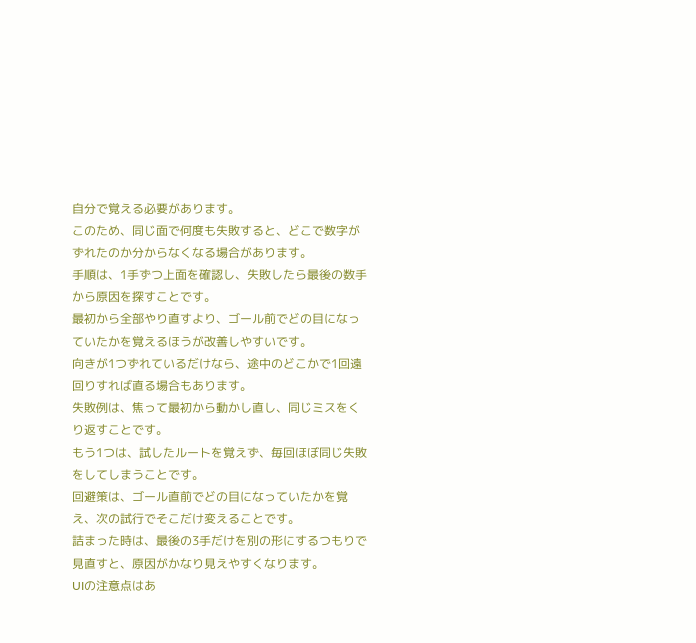自分で覚える必要があります。
このため、同じ面で何度も失敗すると、どこで数字がずれたのか分からなくなる場合があります。
手順は、1手ずつ上面を確認し、失敗したら最後の数手から原因を探すことです。
最初から全部やり直すより、ゴール前でどの目になっていたかを覚えるほうが改善しやすいです。
向きが1つずれているだけなら、途中のどこかで1回遠回りすれば直る場合もあります。
失敗例は、焦って最初から動かし直し、同じミスをくり返すことです。
もう1つは、試したルートを覚えず、毎回ほぼ同じ失敗をしてしまうことです。
回避策は、ゴール直前でどの目になっていたかを覚え、次の試行でそこだけ変えることです。
詰まった時は、最後の3手だけを別の形にするつもりで見直すと、原因がかなり見えやすくなります。
UIの注意点はあ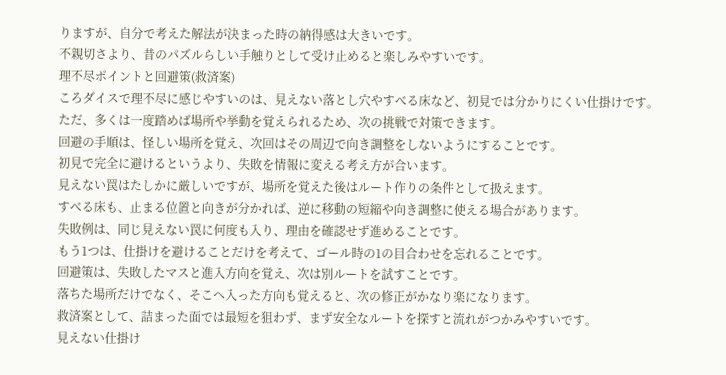りますが、自分で考えた解法が決まった時の納得感は大きいです。
不親切さより、昔のパズルらしい手触りとして受け止めると楽しみやすいです。
理不尽ポイントと回避策(救済案)
ころダイスで理不尽に感じやすいのは、見えない落とし穴やすべる床など、初見では分かりにくい仕掛けです。
ただ、多くは一度踏めば場所や挙動を覚えられるため、次の挑戦で対策できます。
回避の手順は、怪しい場所を覚え、次回はその周辺で向き調整をしないようにすることです。
初見で完全に避けるというより、失敗を情報に変える考え方が合います。
見えない罠はたしかに厳しいですが、場所を覚えた後はルート作りの条件として扱えます。
すべる床も、止まる位置と向きが分かれば、逆に移動の短縮や向き調整に使える場合があります。
失敗例は、同じ見えない罠に何度も入り、理由を確認せず進めることです。
もう1つは、仕掛けを避けることだけを考えて、ゴール時の1の目合わせを忘れることです。
回避策は、失敗したマスと進入方向を覚え、次は別ルートを試すことです。
落ちた場所だけでなく、そこへ入った方向も覚えると、次の修正がかなり楽になります。
救済案として、詰まった面では最短を狙わず、まず安全なルートを探すと流れがつかみやすいです。
見えない仕掛け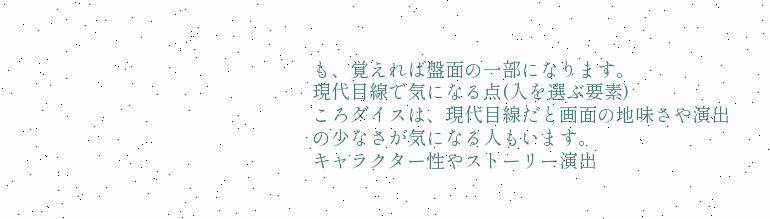も、覚えれば盤面の一部になります。
現代目線で気になる点(人を選ぶ要素)
ころダイスは、現代目線だと画面の地味さや演出の少なさが気になる人もいます。
キャラクター性やストーリー演出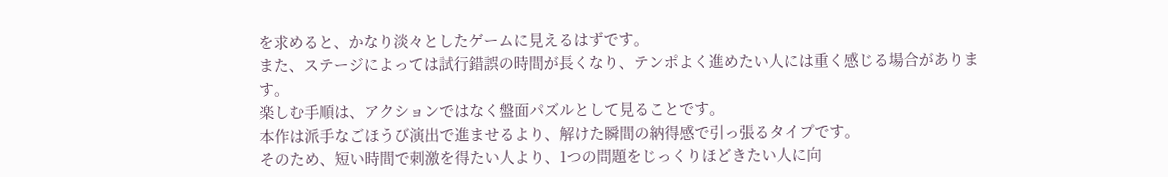を求めると、かなり淡々としたゲームに見えるはずです。
また、ステージによっては試行錯誤の時間が長くなり、テンポよく進めたい人には重く感じる場合があります。
楽しむ手順は、アクションではなく盤面パズルとして見ることです。
本作は派手なごほうび演出で進ませるより、解けた瞬間の納得感で引っ張るタイプです。
そのため、短い時間で刺激を得たい人より、1つの問題をじっくりほどきたい人に向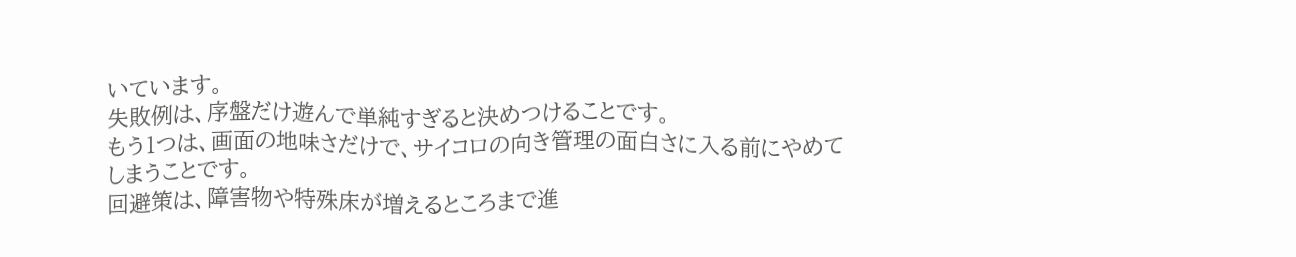いています。
失敗例は、序盤だけ遊んで単純すぎると決めつけることです。
もう1つは、画面の地味さだけで、サイコロの向き管理の面白さに入る前にやめてしまうことです。
回避策は、障害物や特殊床が増えるところまで進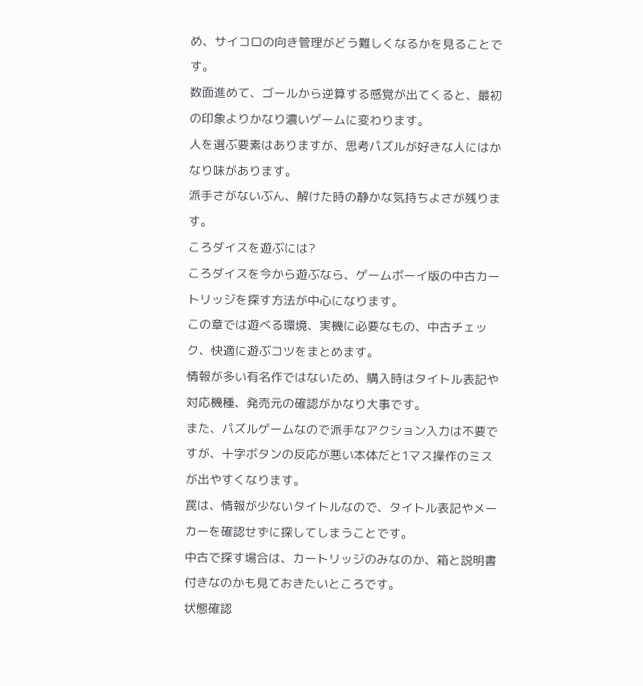め、サイコロの向き管理がどう難しくなるかを見ることです。
数面進めて、ゴールから逆算する感覚が出てくると、最初の印象よりかなり濃いゲームに変わります。
人を選ぶ要素はありますが、思考パズルが好きな人にはかなり味があります。
派手さがないぶん、解けた時の静かな気持ちよさが残ります。
ころダイスを遊ぶには?
ころダイスを今から遊ぶなら、ゲームボーイ版の中古カートリッジを探す方法が中心になります。
この章では遊べる環境、実機に必要なもの、中古チェック、快適に遊ぶコツをまとめます。
情報が多い有名作ではないため、購入時はタイトル表記や対応機種、発売元の確認がかなり大事です。
また、パズルゲームなので派手なアクション入力は不要ですが、十字ボタンの反応が悪い本体だと1マス操作のミスが出やすくなります。
罠は、情報が少ないタイトルなので、タイトル表記やメーカーを確認せずに探してしまうことです。
中古で探す場合は、カートリッジのみなのか、箱と説明書付きなのかも見ておきたいところです。
状態確認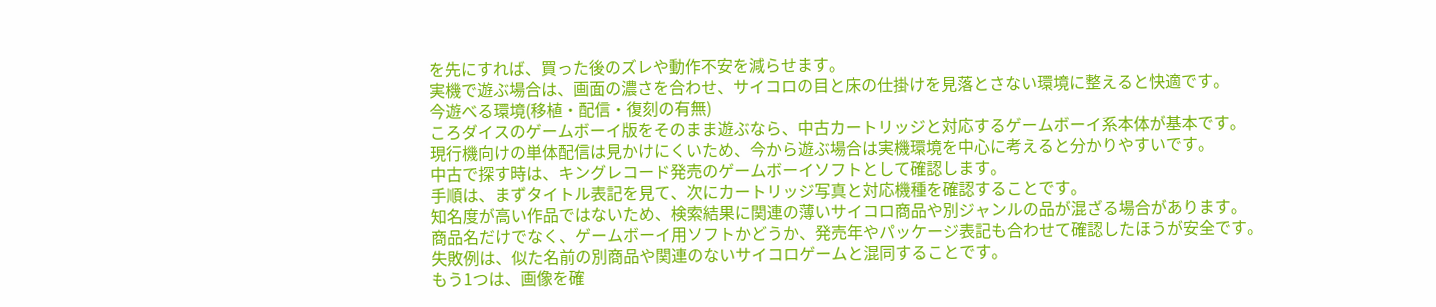を先にすれば、買った後のズレや動作不安を減らせます。
実機で遊ぶ場合は、画面の濃さを合わせ、サイコロの目と床の仕掛けを見落とさない環境に整えると快適です。
今遊べる環境(移植・配信・復刻の有無)
ころダイスのゲームボーイ版をそのまま遊ぶなら、中古カートリッジと対応するゲームボーイ系本体が基本です。
現行機向けの単体配信は見かけにくいため、今から遊ぶ場合は実機環境を中心に考えると分かりやすいです。
中古で探す時は、キングレコード発売のゲームボーイソフトとして確認します。
手順は、まずタイトル表記を見て、次にカートリッジ写真と対応機種を確認することです。
知名度が高い作品ではないため、検索結果に関連の薄いサイコロ商品や別ジャンルの品が混ざる場合があります。
商品名だけでなく、ゲームボーイ用ソフトかどうか、発売年やパッケージ表記も合わせて確認したほうが安全です。
失敗例は、似た名前の別商品や関連のないサイコロゲームと混同することです。
もう1つは、画像を確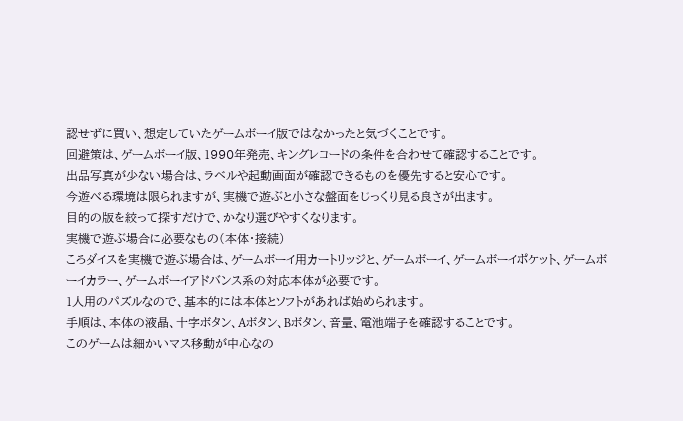認せずに買い、想定していたゲームボーイ版ではなかったと気づくことです。
回避策は、ゲームボーイ版、1990年発売、キングレコードの条件を合わせて確認することです。
出品写真が少ない場合は、ラベルや起動画面が確認できるものを優先すると安心です。
今遊べる環境は限られますが、実機で遊ぶと小さな盤面をじっくり見る良さが出ます。
目的の版を絞って探すだけで、かなり選びやすくなります。
実機で遊ぶ場合に必要なもの(本体・接続)
ころダイスを実機で遊ぶ場合は、ゲームボーイ用カートリッジと、ゲームボーイ、ゲームボーイポケット、ゲームボーイカラー、ゲームボーイアドバンス系の対応本体が必要です。
1人用のパズルなので、基本的には本体とソフトがあれば始められます。
手順は、本体の液晶、十字ボタン、Aボタン、Bボタン、音量、電池端子を確認することです。
このゲームは細かいマス移動が中心なの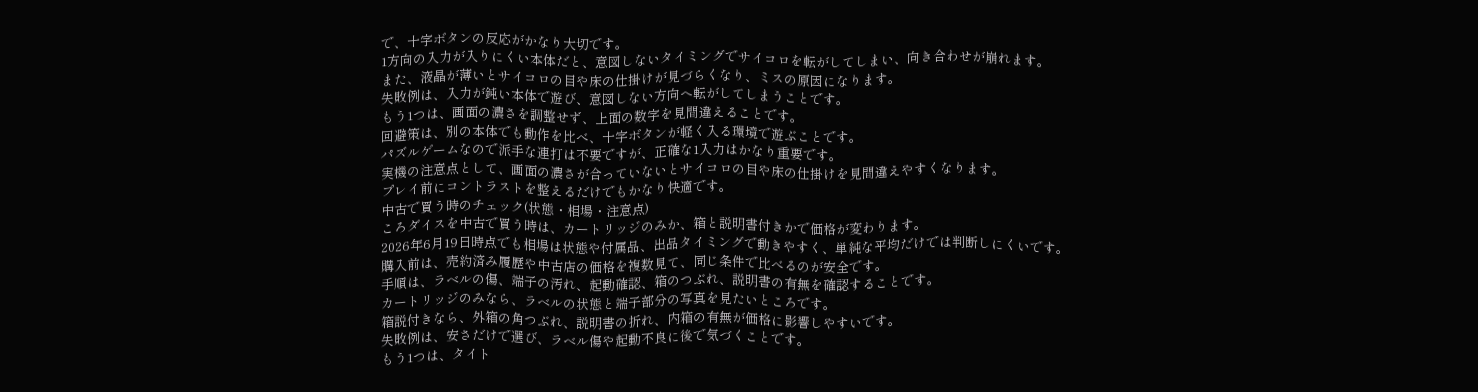で、十字ボタンの反応がかなり大切です。
1方向の入力が入りにくい本体だと、意図しないタイミングでサイコロを転がしてしまい、向き合わせが崩れます。
また、液晶が薄いとサイコロの目や床の仕掛けが見づらくなり、ミスの原因になります。
失敗例は、入力が鈍い本体で遊び、意図しない方向へ転がしてしまうことです。
もう1つは、画面の濃さを調整せず、上面の数字を見間違えることです。
回避策は、別の本体でも動作を比べ、十字ボタンが軽く入る環境で遊ぶことです。
パズルゲームなので派手な連打は不要ですが、正確な1入力はかなり重要です。
実機の注意点として、画面の濃さが合っていないとサイコロの目や床の仕掛けを見間違えやすくなります。
プレイ前にコントラストを整えるだけでもかなり快適です。
中古で買う時のチェック(状態・相場・注意点)
ころダイスを中古で買う時は、カートリッジのみか、箱と説明書付きかで価格が変わります。
2026年6月19日時点でも相場は状態や付属品、出品タイミングで動きやすく、単純な平均だけでは判断しにくいです。
購入前は、売約済み履歴や中古店の価格を複数見て、同じ条件で比べるのが安全です。
手順は、ラベルの傷、端子の汚れ、起動確認、箱のつぶれ、説明書の有無を確認することです。
カートリッジのみなら、ラベルの状態と端子部分の写真を見たいところです。
箱説付きなら、外箱の角つぶれ、説明書の折れ、内箱の有無が価格に影響しやすいです。
失敗例は、安さだけで選び、ラベル傷や起動不良に後で気づくことです。
もう1つは、タイト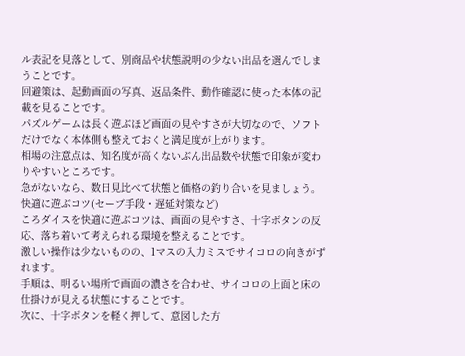ル表記を見落として、別商品や状態説明の少ない出品を選んでしまうことです。
回避策は、起動画面の写真、返品条件、動作確認に使った本体の記載を見ることです。
パズルゲームは長く遊ぶほど画面の見やすさが大切なので、ソフトだけでなく本体側も整えておくと満足度が上がります。
相場の注意点は、知名度が高くないぶん出品数や状態で印象が変わりやすいところです。
急がないなら、数日見比べて状態と価格の釣り合いを見ましょう。
快適に遊ぶコツ(セーブ手段・遅延対策など)
ころダイスを快適に遊ぶコツは、画面の見やすさ、十字ボタンの反応、落ち着いて考えられる環境を整えることです。
激しい操作は少ないものの、1マスの入力ミスでサイコロの向きがずれます。
手順は、明るい場所で画面の濃さを合わせ、サイコロの上面と床の仕掛けが見える状態にすることです。
次に、十字ボタンを軽く押して、意図した方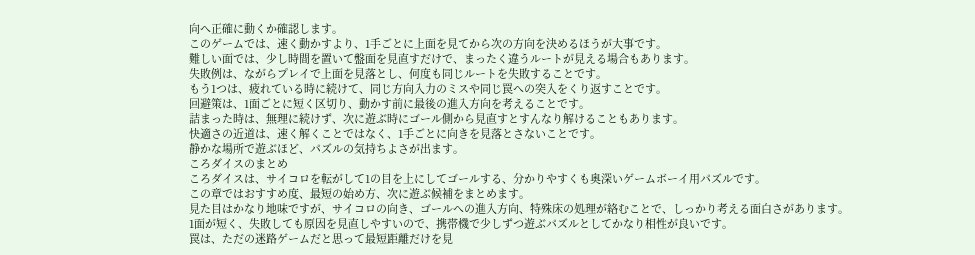向へ正確に動くか確認します。
このゲームでは、速く動かすより、1手ごとに上面を見てから次の方向を決めるほうが大事です。
難しい面では、少し時間を置いて盤面を見直すだけで、まったく違うルートが見える場合もあります。
失敗例は、ながらプレイで上面を見落とし、何度も同じルートを失敗することです。
もう1つは、疲れている時に続けて、同じ方向入力のミスや同じ罠への突入をくり返すことです。
回避策は、1面ごとに短く区切り、動かす前に最後の進入方向を考えることです。
詰まった時は、無理に続けず、次に遊ぶ時にゴール側から見直すとすんなり解けることもあります。
快適さの近道は、速く解くことではなく、1手ごとに向きを見落とさないことです。
静かな場所で遊ぶほど、パズルの気持ちよさが出ます。
ころダイスのまとめ
ころダイスは、サイコロを転がして1の目を上にしてゴールする、分かりやすくも奥深いゲームボーイ用パズルです。
この章ではおすすめ度、最短の始め方、次に遊ぶ候補をまとめます。
見た目はかなり地味ですが、サイコロの向き、ゴールへの進入方向、特殊床の処理が絡むことで、しっかり考える面白さがあります。
1面が短く、失敗しても原因を見直しやすいので、携帯機で少しずつ遊ぶパズルとしてかなり相性が良いです。
罠は、ただの迷路ゲームだと思って最短距離だけを見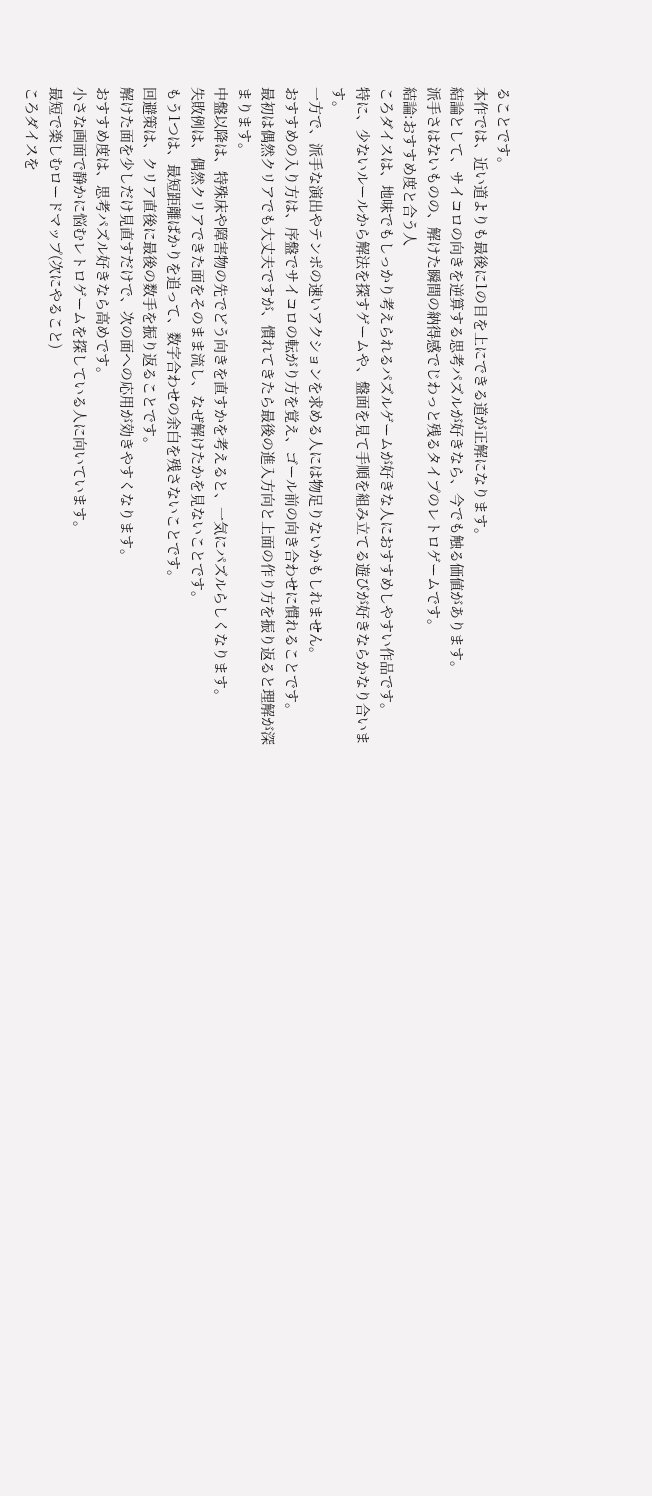ることです。
本作では、近い道よりも最後に1の目を上にできる道が正解になります。
結論として、サイコロの向きを逆算する思考パズルが好きなら、今でも触る価値があります。
派手さはないものの、解けた瞬間の納得感でじわっと残るタイプのレトロゲームです。
結論:おすすめ度と合う人
ころダイスは、地味でもしっかり考えられるパズルゲームが好きな人におすすめしやすい作品です。
特に、少ないルールから解法を探すゲームや、盤面を見て手順を組み立てる遊びが好きならかなり合います。
一方で、派手な演出やテンポの速いアクションを求める人には物足りないかもしれません。
おすすめの入り方は、序盤でサイコロの転がり方を覚え、ゴール前の向き合わせに慣れることです。
最初は偶然クリアでも大丈夫ですが、慣れてきたら最後の進入方向と上面の作り方を振り返ると理解が深まります。
中盤以降は、特殊床や障害物の先でどう向きを直すかを考えると、一気にパズルらしくなります。
失敗例は、偶然クリアできた面をそのまま流し、なぜ解けたかを見ないことです。
もう1つは、最短距離ばかりを追って、数字合わせの余白を残さないことです。
回避策は、クリア直後に最後の数手を振り返ることです。
解けた面を少しだけ見直すだけで、次の面への応用が効きやすくなります。
おすすめ度は、思考パズル好きなら高めです。
小さな画面で静かに悩むレトロゲームを探している人に向いています。
最短で楽しむロードマップ(次にやること)
ころダイスを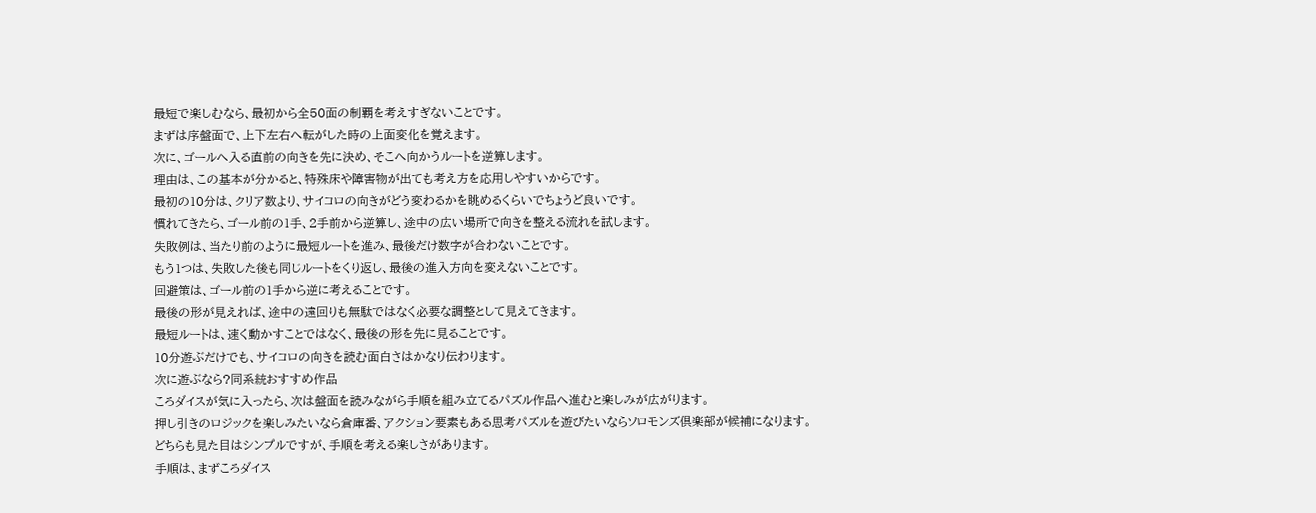最短で楽しむなら、最初から全50面の制覇を考えすぎないことです。
まずは序盤面で、上下左右へ転がした時の上面変化を覚えます。
次に、ゴールへ入る直前の向きを先に決め、そこへ向かうルートを逆算します。
理由は、この基本が分かると、特殊床や障害物が出ても考え方を応用しやすいからです。
最初の10分は、クリア数より、サイコロの向きがどう変わるかを眺めるくらいでちょうど良いです。
慣れてきたら、ゴール前の1手、2手前から逆算し、途中の広い場所で向きを整える流れを試します。
失敗例は、当たり前のように最短ルートを進み、最後だけ数字が合わないことです。
もう1つは、失敗した後も同じルートをくり返し、最後の進入方向を変えないことです。
回避策は、ゴール前の1手から逆に考えることです。
最後の形が見えれば、途中の遠回りも無駄ではなく必要な調整として見えてきます。
最短ルートは、速く動かすことではなく、最後の形を先に見ることです。
10分遊ぶだけでも、サイコロの向きを読む面白さはかなり伝わります。
次に遊ぶなら?同系統おすすめ作品
ころダイスが気に入ったら、次は盤面を読みながら手順を組み立てるパズル作品へ進むと楽しみが広がります。
押し引きのロジックを楽しみたいなら倉庫番、アクション要素もある思考パズルを遊びたいならソロモンズ倶楽部が候補になります。
どちらも見た目はシンプルですが、手順を考える楽しさがあります。
手順は、まずころダイス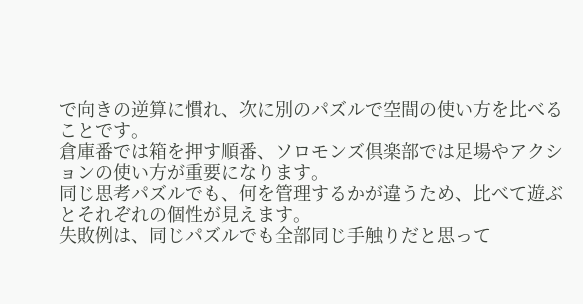で向きの逆算に慣れ、次に別のパズルで空間の使い方を比べることです。
倉庫番では箱を押す順番、ソロモンズ倶楽部では足場やアクションの使い方が重要になります。
同じ思考パズルでも、何を管理するかが違うため、比べて遊ぶとそれぞれの個性が見えます。
失敗例は、同じパズルでも全部同じ手触りだと思って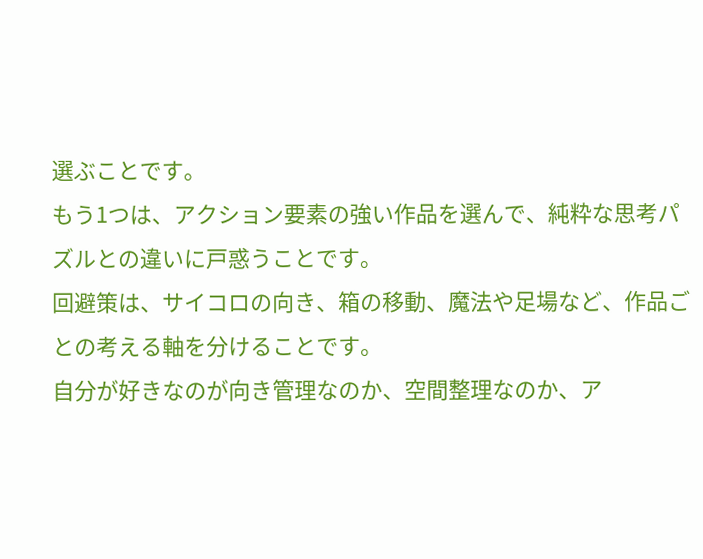選ぶことです。
もう1つは、アクション要素の強い作品を選んで、純粋な思考パズルとの違いに戸惑うことです。
回避策は、サイコロの向き、箱の移動、魔法や足場など、作品ごとの考える軸を分けることです。
自分が好きなのが向き管理なのか、空間整理なのか、ア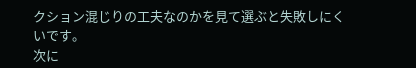クション混じりの工夫なのかを見て選ぶと失敗しにくいです。
次に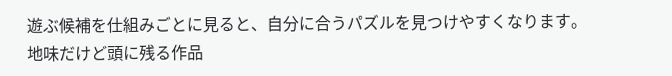遊ぶ候補を仕組みごとに見ると、自分に合うパズルを見つけやすくなります。
地味だけど頭に残る作品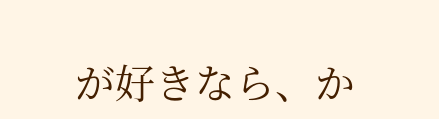が好きなら、か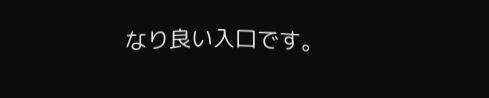なり良い入口です。